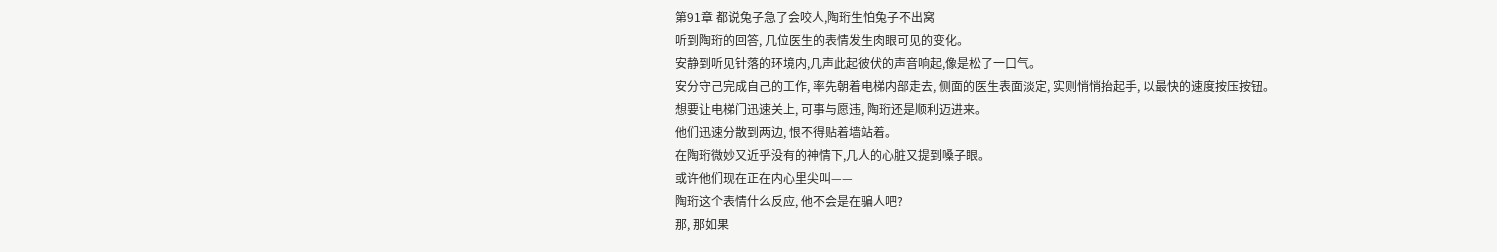第91章 都说兔子急了会咬人,陶珩生怕兔子不出窝
听到陶珩的回答, 几位医生的表情发生肉眼可见的变化。
安静到听见针落的环境内,几声此起彼伏的声音响起,像是松了一口气。
安分守己完成自己的工作, 率先朝着电梯内部走去, 侧面的医生表面淡定, 实则悄悄抬起手, 以最快的速度按压按钮。
想要让电梯门迅速关上, 可事与愿违, 陶珩还是顺利迈进来。
他们迅速分散到两边, 恨不得贴着墙站着。
在陶珩微妙又近乎没有的神情下,几人的心脏又提到嗓子眼。
或许他们现在正在内心里尖叫——
陶珩这个表情什么反应, 他不会是在骗人吧?
那, 那如果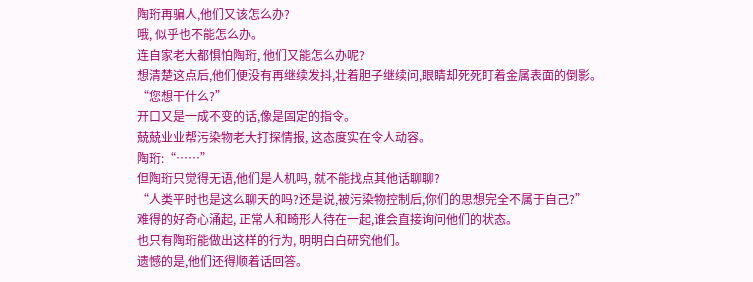陶珩再骗人,他们又该怎么办?
哦, 似乎也不能怎么办。
连自家老大都惧怕陶珩, 他们又能怎么办呢?
想清楚这点后,他们便没有再继续发抖,壮着胆子继续问,眼睛却死死盯着金属表面的倒影。
“您想干什么?”
开口又是一成不变的话,像是固定的指令。
兢兢业业帮污染物老大打探情报, 这态度实在令人动容。
陶珩:“……”
但陶珩只觉得无语,他们是人机吗, 就不能找点其他话聊聊?
“人类平时也是这么聊天的吗?还是说,被污染物控制后,你们的思想完全不属于自己?”
难得的好奇心涌起, 正常人和畸形人待在一起,谁会直接询问他们的状态。
也只有陶珩能做出这样的行为, 明明白白研究他们。
遗憾的是,他们还得顺着话回答。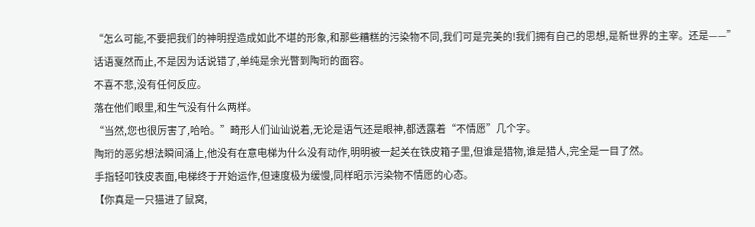“怎么可能,不要把我们的神明捏造成如此不堪的形象,和那些糟糕的污染物不同,我们可是完美的!我们拥有自己的思想,是新世界的主宰。还是——”
话语戛然而止,不是因为话说错了,单纯是余光瞥到陶珩的面容。
不喜不悲,没有任何反应。
落在他们眼里,和生气没有什么两样。
“当然,您也很厉害了,哈哈。”畸形人们讪讪说着,无论是语气还是眼神,都透露着“不情愿”几个字。
陶珩的恶劣想法瞬间涌上,他没有在意电梯为什么没有动作,明明被一起关在铁皮箱子里,但谁是猎物,谁是猎人,完全是一目了然。
手指轻叩铁皮表面,电梯终于开始运作,但速度极为缓慢,同样昭示污染物不情愿的心态。
【你真是一只猫进了鼠窝,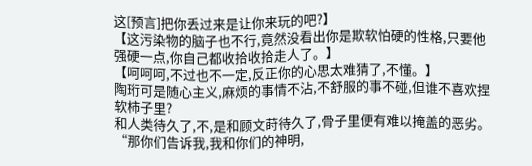这[预言]把你丢过来是让你来玩的吧?】
【这污染物的脑子也不行,竟然没看出你是欺软怕硬的性格,只要他强硬一点,你自己都收拾收拾走人了。】
【呵呵呵,不过也不一定,反正你的心思太难猜了,不懂。】
陶珩可是随心主义,麻烦的事情不沾,不舒服的事不碰,但谁不喜欢捏软柿子里?
和人类待久了,不,是和顾文莳待久了,骨子里便有难以掩盖的恶劣。
“那你们告诉我,我和你们的神明,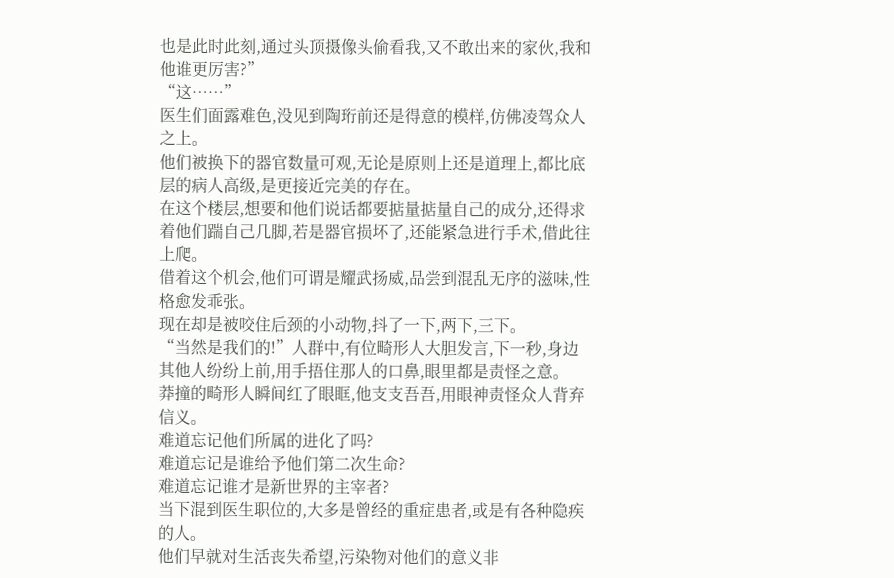也是此时此刻,通过头顶摄像头偷看我,又不敢出来的家伙,我和他谁更厉害?”
“这……”
医生们面露难色,没见到陶珩前还是得意的模样,仿佛凌驾众人之上。
他们被换下的器官数量可观,无论是原则上还是道理上,都比底层的病人高级,是更接近完美的存在。
在这个楼层,想要和他们说话都要掂量掂量自己的成分,还得求着他们踹自己几脚,若是器官损坏了,还能紧急进行手术,借此往上爬。
借着这个机会,他们可谓是耀武扬威,品尝到混乱无序的滋味,性格愈发乖张。
现在却是被咬住后颈的小动物,抖了一下,两下,三下。
“当然是我们的!”人群中,有位畸形人大胆发言,下一秒,身边其他人纷纷上前,用手捂住那人的口鼻,眼里都是责怪之意。
莽撞的畸形人瞬间红了眼眶,他支支吾吾,用眼神责怪众人背弃信义。
难道忘记他们所属的进化了吗?
难道忘记是谁给予他们第二次生命?
难道忘记谁才是新世界的主宰者?
当下混到医生职位的,大多是曾经的重症患者,或是有各种隐疾的人。
他们早就对生活丧失希望,污染物对他们的意义非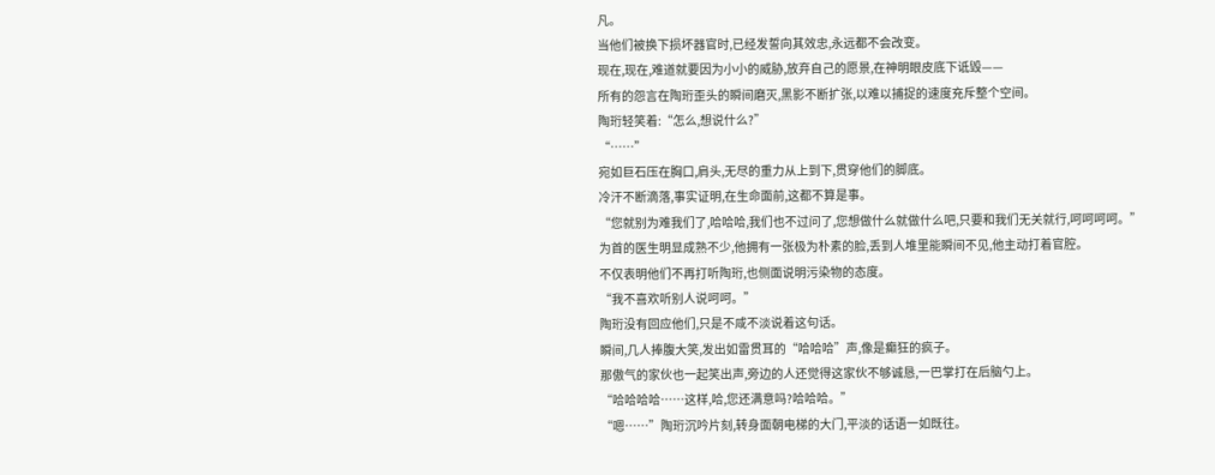凡。
当他们被换下损坏器官时,已经发誓向其效忠,永远都不会改变。
现在,现在,难道就要因为小小的威胁,放弃自己的愿景,在神明眼皮底下诋毁——
所有的怨言在陶珩歪头的瞬间磨灭,黑影不断扩张,以难以捕捉的速度充斥整个空间。
陶珩轻笑着:“怎么,想说什么?”
“……”
宛如巨石压在胸口,肩头,无尽的重力从上到下,贯穿他们的脚底。
冷汗不断滴落,事实证明,在生命面前,这都不算是事。
“您就别为难我们了,哈哈哈,我们也不过问了,您想做什么就做什么吧,只要和我们无关就行,呵呵呵呵。”
为首的医生明显成熟不少,他拥有一张极为朴素的脸,丢到人堆里能瞬间不见,他主动打着官腔。
不仅表明他们不再打听陶珩,也侧面说明污染物的态度。
“我不喜欢听别人说呵呵。”
陶珩没有回应他们,只是不咸不淡说着这句话。
瞬间,几人捧腹大笑,发出如雷贯耳的“哈哈哈”声,像是癫狂的疯子。
那傲气的家伙也一起笑出声,旁边的人还觉得这家伙不够诚恳,一巴掌打在后脑勺上。
“哈哈哈哈……这样,哈,您还满意吗?哈哈哈。”
“嗯……”陶珩沉吟片刻,转身面朝电梯的大门,平淡的话语一如既往。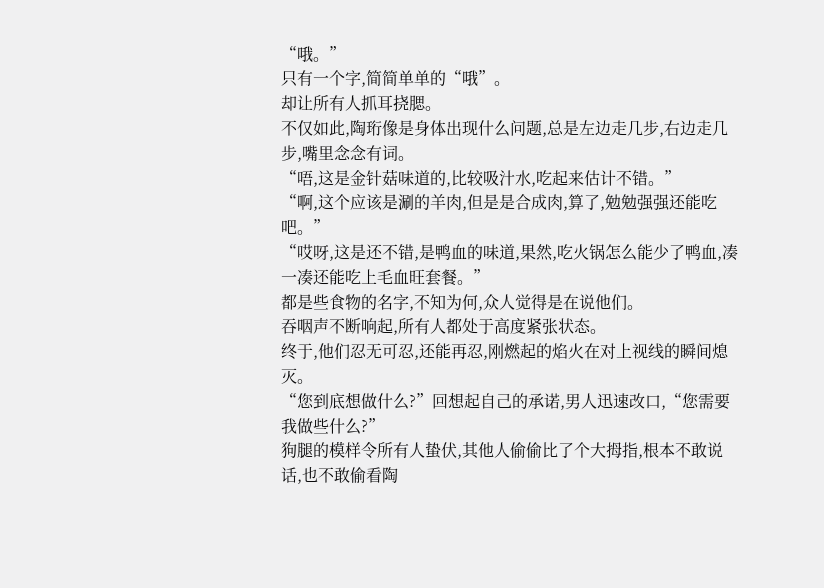“哦。”
只有一个字,简简单单的“哦”。
却让所有人抓耳挠腮。
不仅如此,陶珩像是身体出现什么问题,总是左边走几步,右边走几步,嘴里念念有词。
“唔,这是金针菇味道的,比较吸汁水,吃起来估计不错。”
“啊,这个应该是涮的羊肉,但是是合成肉,算了,勉勉强强还能吃吧。”
“哎呀,这是还不错,是鸭血的味道,果然,吃火锅怎么能少了鸭血,凑一凑还能吃上毛血旺套餐。”
都是些食物的名字,不知为何,众人觉得是在说他们。
吞咽声不断响起,所有人都处于高度紧张状态。
终于,他们忍无可忍,还能再忍,刚燃起的焰火在对上视线的瞬间熄灭。
“您到底想做什么?”回想起自己的承诺,男人迅速改口,“您需要我做些什么?”
狗腿的模样令所有人蛰伏,其他人偷偷比了个大拇指,根本不敢说话,也不敢偷看陶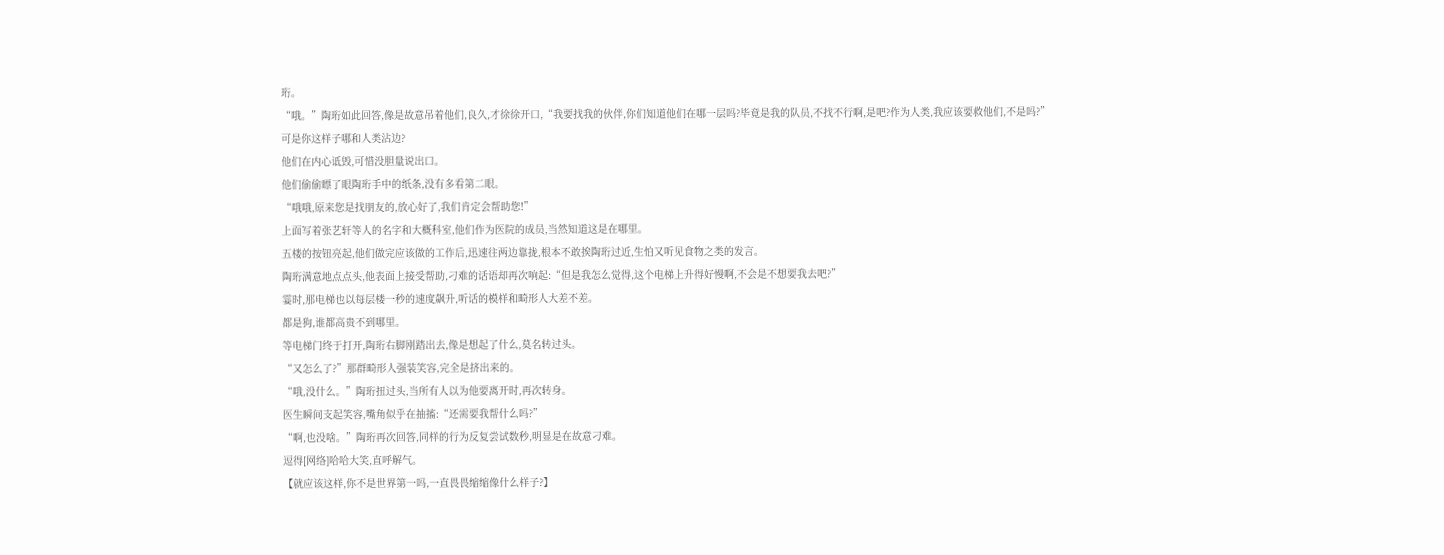珩。
“哦。”陶珩如此回答,像是故意吊着他们,良久,才徐徐开口,“我要找我的伙伴,你们知道他们在哪一层吗?毕竟是我的队员,不找不行啊,是吧?作为人类,我应该要救他们,不是吗?”
可是你这样子哪和人类沾边?
他们在内心诋毁,可惜没胆量说出口。
他们偷偷瞟了眼陶珩手中的纸条,没有多看第二眼。
“哦哦,原来您是找朋友的,放心好了,我们肯定会帮助您!”
上面写着张艺轩等人的名字和大概科室,他们作为医院的成员,当然知道这是在哪里。
五楼的按钮亮起,他们做完应该做的工作后,迅速往两边靠拢,根本不敢挨陶珩过近,生怕又听见食物之类的发言。
陶珩满意地点点头,他表面上接受帮助,刁难的话语却再次响起:“但是我怎么觉得,这个电梯上升得好慢啊,不会是不想要我去吧?”
霎时,那电梯也以每层楼一秒的速度飙升,听话的模样和畸形人大差不差。
都是狗,谁都高贵不到哪里。
等电梯门终于打开,陶珩右脚刚踏出去,像是想起了什么,莫名转过头。
“又怎么了?”那群畸形人强装笑容,完全是挤出来的。
“哦,没什么。”陶珩扭过头,当所有人以为他要离开时,再次转身。
医生瞬间支起笑容,嘴角似乎在抽搐:“还需要我帮什么吗?”
“啊,也没啥。”陶珩再次回答,同样的行为反复尝试数秒,明显是在故意刁难。
逗得[网络]哈哈大笑,直呼解气。
【就应该这样,你不是世界第一吗,一直畏畏缩缩像什么样子?】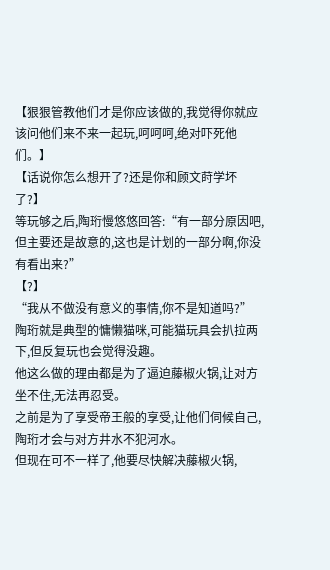【狠狠管教他们才是你应该做的,我觉得你就应该问他们来不来一起玩,呵呵呵,绝对吓死他们。】
【话说你怎么想开了?还是你和顾文莳学坏了?】
等玩够之后,陶珩慢悠悠回答:“有一部分原因吧,但主要还是故意的,这也是计划的一部分啊,你没有看出来?”
【?】
“我从不做没有意义的事情,你不是知道吗?”
陶珩就是典型的慵懒猫咪,可能猫玩具会扒拉两下,但反复玩也会觉得没趣。
他这么做的理由都是为了逼迫藤椒火锅,让对方坐不住,无法再忍受。
之前是为了享受帝王般的享受,让他们伺候自己,陶珩才会与对方井水不犯河水。
但现在可不一样了,他要尽快解决藤椒火锅,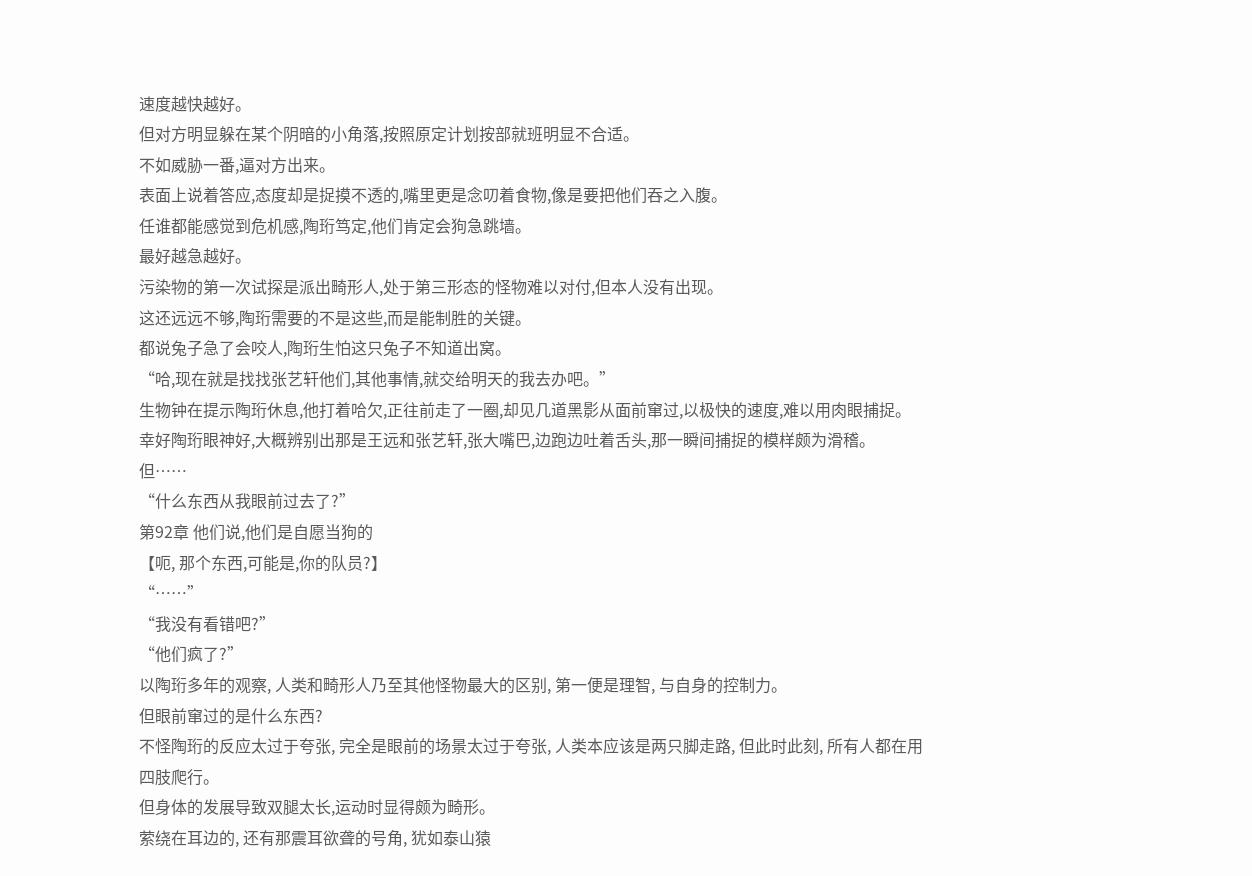速度越快越好。
但对方明显躲在某个阴暗的小角落,按照原定计划按部就班明显不合适。
不如威胁一番,逼对方出来。
表面上说着答应,态度却是捉摸不透的,嘴里更是念叨着食物,像是要把他们吞之入腹。
任谁都能感觉到危机感,陶珩笃定,他们肯定会狗急跳墙。
最好越急越好。
污染物的第一次试探是派出畸形人,处于第三形态的怪物难以对付,但本人没有出现。
这还远远不够,陶珩需要的不是这些,而是能制胜的关键。
都说兔子急了会咬人,陶珩生怕这只兔子不知道出窝。
“哈,现在就是找找张艺轩他们,其他事情,就交给明天的我去办吧。”
生物钟在提示陶珩休息,他打着哈欠,正往前走了一圈,却见几道黑影从面前窜过,以极快的速度,难以用肉眼捕捉。
幸好陶珩眼神好,大概辨别出那是王远和张艺轩,张大嘴巴,边跑边吐着舌头,那一瞬间捕捉的模样颇为滑稽。
但……
“什么东西从我眼前过去了?”
第92章 他们说,他们是自愿当狗的
【呃, 那个东西,可能是,你的队员?】
“……”
“我没有看错吧?”
“他们疯了?”
以陶珩多年的观察, 人类和畸形人乃至其他怪物最大的区别, 第一便是理智, 与自身的控制力。
但眼前窜过的是什么东西?
不怪陶珩的反应太过于夸张, 完全是眼前的场景太过于夸张, 人类本应该是两只脚走路, 但此时此刻, 所有人都在用四肢爬行。
但身体的发展导致双腿太长,运动时显得颇为畸形。
萦绕在耳边的, 还有那震耳欲聋的号角, 犹如泰山猿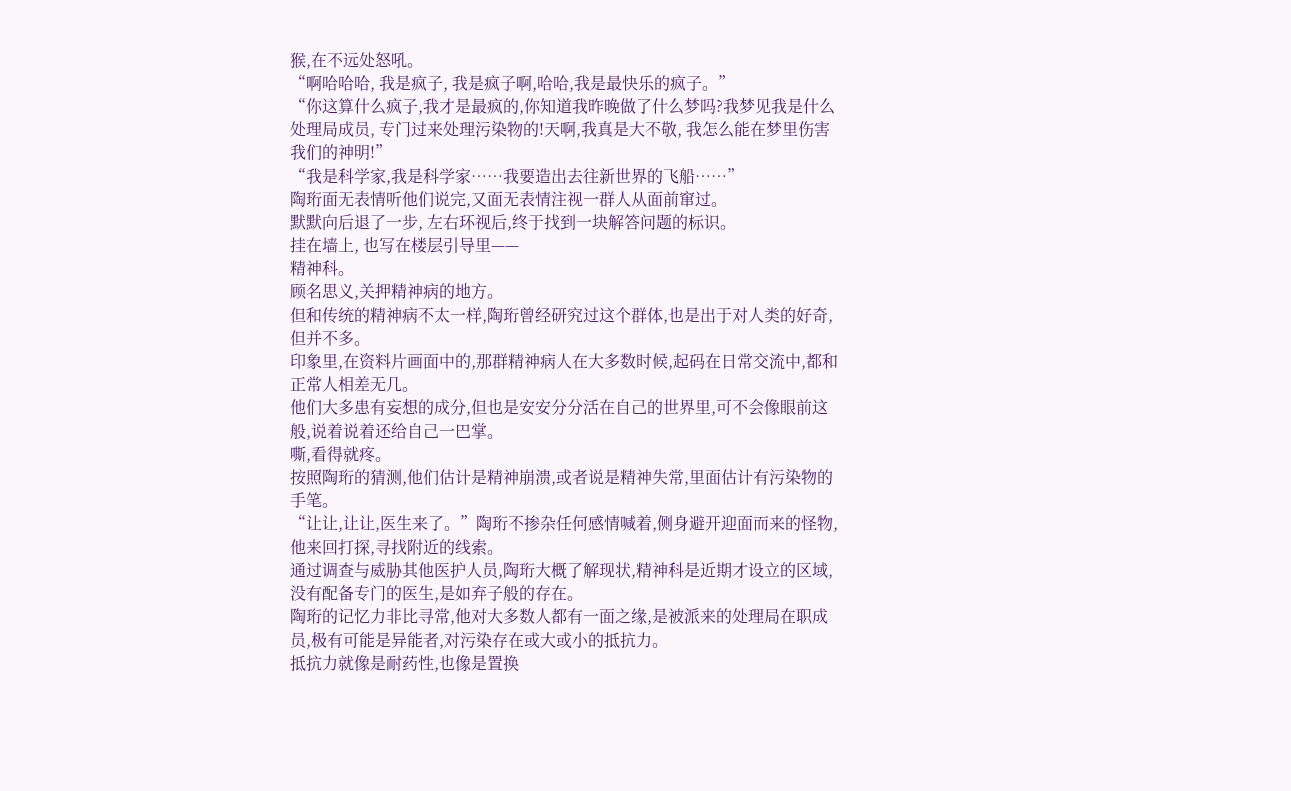猴,在不远处怒吼。
“啊哈哈哈, 我是疯子, 我是疯子啊,哈哈,我是最快乐的疯子。”
“你这算什么疯子,我才是最疯的,你知道我昨晚做了什么梦吗?我梦见我是什么处理局成员, 专门过来处理污染物的!天啊,我真是大不敬, 我怎么能在梦里伤害我们的神明!”
“我是科学家,我是科学家……我要造出去往新世界的飞船……”
陶珩面无表情听他们说完,又面无表情注视一群人从面前窜过。
默默向后退了一步, 左右环视后,终于找到一块解答问题的标识。
挂在墙上, 也写在楼层引导里——
精神科。
顾名思义,关押精神病的地方。
但和传统的精神病不太一样,陶珩曾经研究过这个群体,也是出于对人类的好奇,但并不多。
印象里,在资料片画面中的,那群精神病人在大多数时候,起码在日常交流中,都和正常人相差无几。
他们大多患有妄想的成分,但也是安安分分活在自己的世界里,可不会像眼前这般,说着说着还给自己一巴掌。
嘶,看得就疼。
按照陶珩的猜测,他们估计是精神崩溃,或者说是精神失常,里面估计有污染物的手笔。
“让让,让让,医生来了。”陶珩不掺杂任何感情喊着,侧身避开迎面而来的怪物,他来回打探,寻找附近的线索。
通过调查与威胁其他医护人员,陶珩大概了解现状,精神科是近期才设立的区域,没有配备专门的医生,是如弃子般的存在。
陶珩的记忆力非比寻常,他对大多数人都有一面之缘,是被派来的处理局在职成员,极有可能是异能者,对污染存在或大或小的抵抗力。
抵抗力就像是耐药性,也像是置换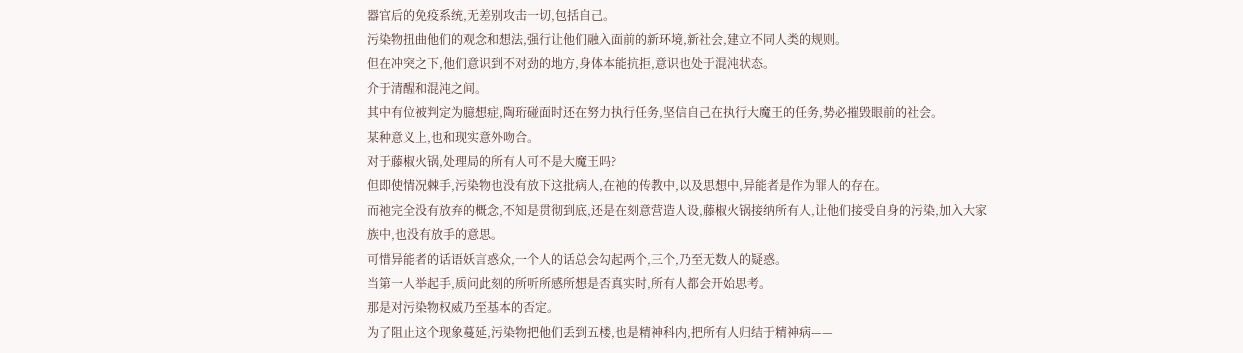器官后的免疫系统,无差别攻击一切,包括自己。
污染物扭曲他们的观念和想法,强行让他们融入面前的新环境,新社会,建立不同人类的规则。
但在冲突之下,他们意识到不对劲的地方,身体本能抗拒,意识也处于混沌状态。
介于清醒和混沌之间。
其中有位被判定为臆想症,陶珩碰面时还在努力执行任务,坚信自己在执行大魔王的任务,势必摧毁眼前的社会。
某种意义上,也和现实意外吻合。
对于藤椒火锅,处理局的所有人可不是大魔王吗?
但即使情况棘手,污染物也没有放下这批病人,在祂的传教中,以及思想中,异能者是作为罪人的存在。
而祂完全没有放弃的概念,不知是贯彻到底,还是在刻意营造人设,藤椒火锅接纳所有人,让他们接受自身的污染,加入大家族中,也没有放手的意思。
可惜异能者的话语妖言惑众,一个人的话总会勾起两个,三个,乃至无数人的疑惑。
当第一人举起手,质问此刻的所听所感所想是否真实时,所有人都会开始思考。
那是对污染物权威乃至基本的否定。
为了阻止这个现象蔓延,污染物把他们丢到五楼,也是精神科内,把所有人归结于精神病——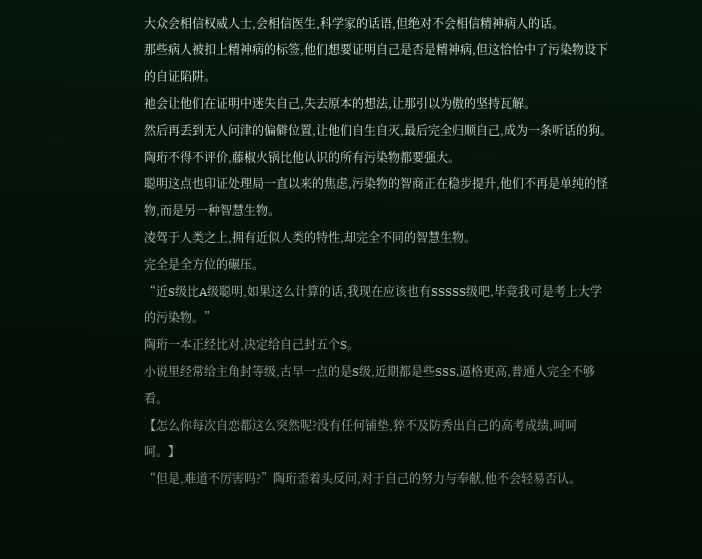大众会相信权威人士,会相信医生,科学家的话语,但绝对不会相信精神病人的话。
那些病人被扣上精神病的标签,他们想要证明自己是否是精神病,但这恰恰中了污染物设下的自证陷阱。
祂会让他们在证明中迷失自己,失去原本的想法,让那引以为傲的坚持瓦解。
然后再丢到无人问津的偏僻位置,让他们自生自灭,最后完全归顺自己,成为一条听话的狗。
陶珩不得不评价,藤椒火锅比他认识的所有污染物都要强大。
聪明这点也印证处理局一直以来的焦虑,污染物的智商正在稳步提升,他们不再是单纯的怪物,而是另一种智慧生物。
凌驾于人类之上,拥有近似人类的特性,却完全不同的智慧生物。
完全是全方位的碾压。
“近S级比A级聪明,如果这么计算的话,我现在应该也有SSSSS级吧,毕竟我可是考上大学的污染物。”
陶珩一本正经比对,决定给自己封五个S。
小说里经常给主角封等级,古早一点的是S级,近期都是些SSS,逼格更高,普通人完全不够看。
【怎么你每次自恋都这么突然呢?没有任何铺垫,猝不及防秀出自己的高考成绩,呵呵呵。】
“但是,难道不厉害吗?”陶珩歪着头反问,对于自己的努力与奉献,他不会轻易否认。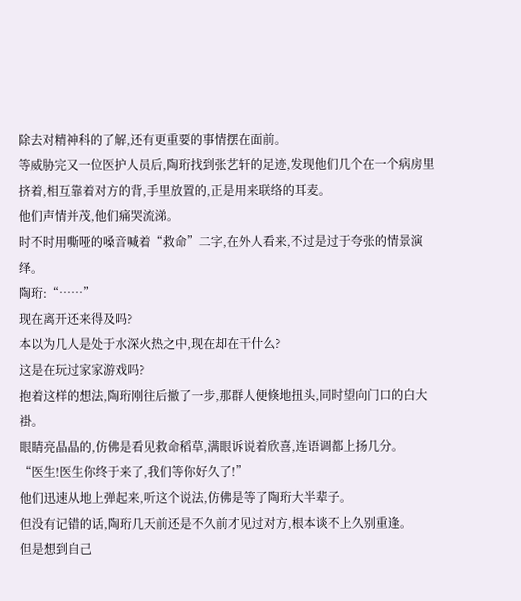除去对精神科的了解,还有更重要的事情摆在面前。
等威胁完又一位医护人员后,陶珩找到张艺轩的足迹,发现他们几个在一个病房里挤着,相互靠着对方的背,手里放置的,正是用来联络的耳麦。
他们声情并茂,他们痛哭流涕。
时不时用嘶哑的嗓音喊着“救命”二字,在外人看来,不过是过于夸张的情景演绎。
陶珩:“……”
现在离开还来得及吗?
本以为几人是处于水深火热之中,现在却在干什么?
这是在玩过家家游戏吗?
抱着这样的想法,陶珩刚往后撤了一步,那群人便倏地扭头,同时望向门口的白大褂。
眼睛亮晶晶的,仿佛是看见救命稻草,满眼诉说着欣喜,连语调都上扬几分。
“医生!医生你终于来了,我们等你好久了!”
他们迅速从地上弹起来,听这个说法,仿佛是等了陶珩大半辈子。
但没有记错的话,陶珩几天前还是不久前才见过对方,根本谈不上久别重逢。
但是想到自己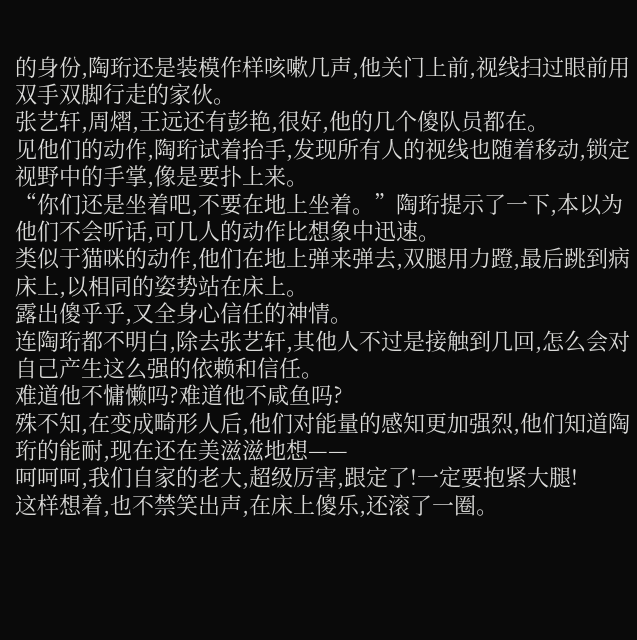的身份,陶珩还是装模作样咳嗽几声,他关门上前,视线扫过眼前用双手双脚行走的家伙。
张艺轩,周熠,王远还有彭艳,很好,他的几个傻队员都在。
见他们的动作,陶珩试着抬手,发现所有人的视线也随着移动,锁定视野中的手掌,像是要扑上来。
“你们还是坐着吧,不要在地上坐着。”陶珩提示了一下,本以为他们不会听话,可几人的动作比想象中迅速。
类似于猫咪的动作,他们在地上弹来弹去,双腿用力蹬,最后跳到病床上,以相同的姿势站在床上。
露出傻乎乎,又全身心信任的神情。
连陶珩都不明白,除去张艺轩,其他人不过是接触到几回,怎么会对自己产生这么强的依赖和信任。
难道他不慵懒吗?难道他不咸鱼吗?
殊不知,在变成畸形人后,他们对能量的感知更加强烈,他们知道陶珩的能耐,现在还在美滋滋地想——
呵呵呵,我们自家的老大,超级厉害,跟定了!一定要抱紧大腿!
这样想着,也不禁笑出声,在床上傻乐,还滚了一圈。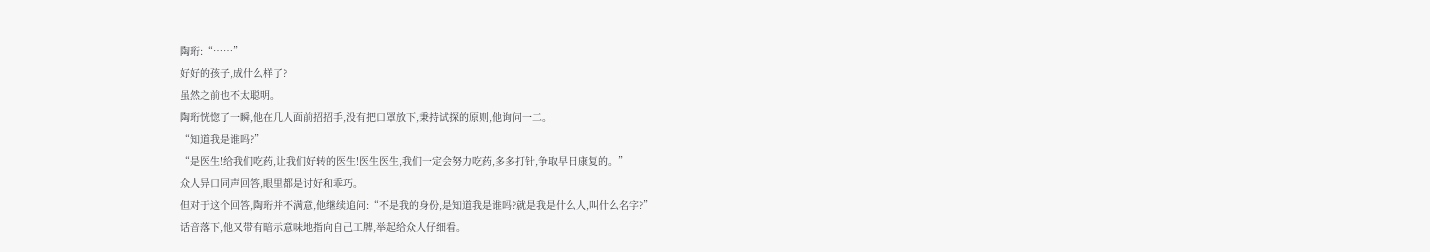陶珩:“……”
好好的孩子,成什么样了?
虽然之前也不太聪明。
陶珩恍惚了一瞬,他在几人面前招招手,没有把口罩放下,秉持试探的原则,他询问一二。
“知道我是谁吗?”
“是医生!给我们吃药,让我们好转的医生!医生医生,我们一定会努力吃药,多多打针,争取早日康复的。”
众人异口同声回答,眼里都是讨好和乖巧。
但对于这个回答,陶珩并不满意,他继续追问:“不是我的身份,是知道我是谁吗?就是我是什么人,叫什么名字?”
话音落下,他又带有暗示意味地指向自己工牌,举起给众人仔细看。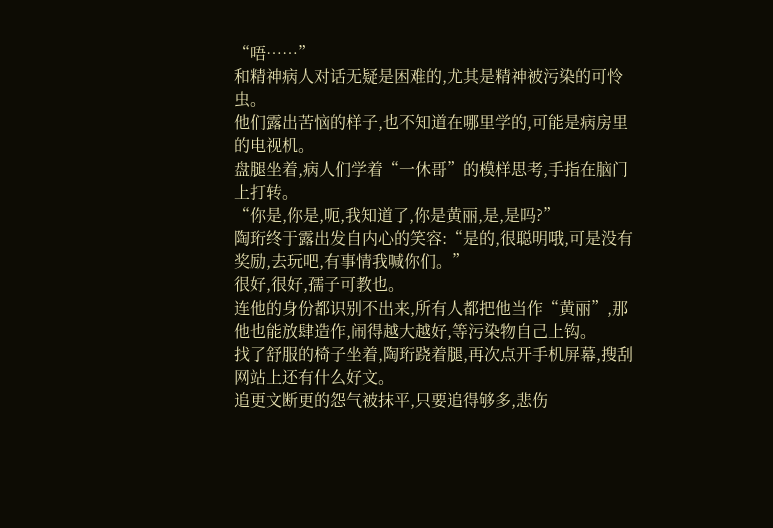“唔……”
和精神病人对话无疑是困难的,尤其是精神被污染的可怜虫。
他们露出苦恼的样子,也不知道在哪里学的,可能是病房里的电视机。
盘腿坐着,病人们学着“一休哥”的模样思考,手指在脑门上打转。
“你是,你是,呃,我知道了,你是黄丽,是,是吗?”
陶珩终于露出发自内心的笑容:“是的,很聪明哦,可是没有奖励,去玩吧,有事情我喊你们。”
很好,很好,孺子可教也。
连他的身份都识别不出来,所有人都把他当作“黄丽”,那他也能放肆造作,闹得越大越好,等污染物自己上钩。
找了舒服的椅子坐着,陶珩跷着腿,再次点开手机屏幕,搜刮网站上还有什么好文。
追更文断更的怨气被抹平,只要追得够多,悲伤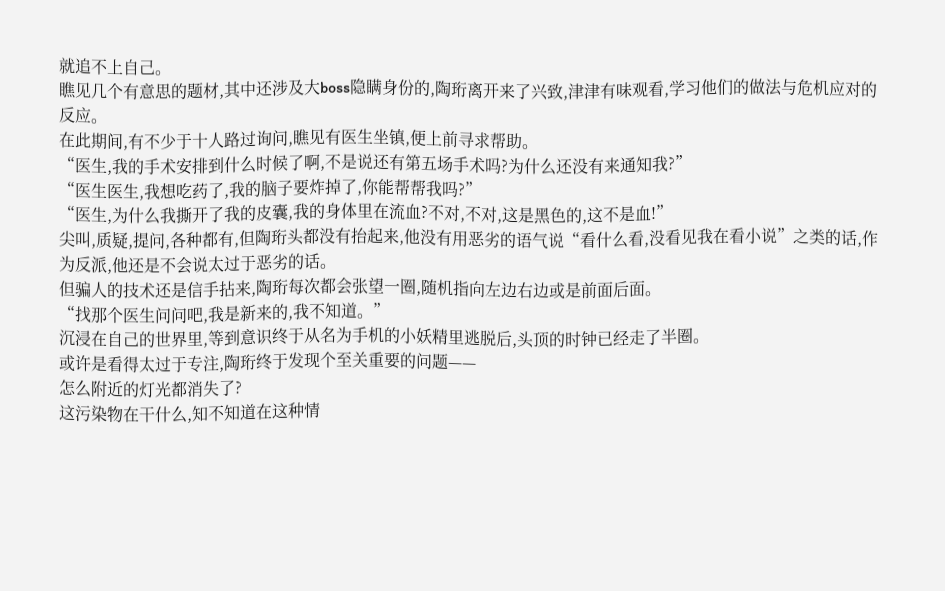就追不上自己。
瞧见几个有意思的题材,其中还涉及大boss隐瞒身份的,陶珩离开来了兴致,津津有味观看,学习他们的做法与危机应对的反应。
在此期间,有不少于十人路过询问,瞧见有医生坐镇,便上前寻求帮助。
“医生,我的手术安排到什么时候了啊,不是说还有第五场手术吗?为什么还没有来通知我?”
“医生医生,我想吃药了,我的脑子要炸掉了,你能帮帮我吗?”
“医生,为什么我撕开了我的皮囊,我的身体里在流血?不对,不对,这是黑色的,这不是血!”
尖叫,质疑,提问,各种都有,但陶珩头都没有抬起来,他没有用恶劣的语气说“看什么看,没看见我在看小说”之类的话,作为反派,他还是不会说太过于恶劣的话。
但骗人的技术还是信手拈来,陶珩每次都会张望一圈,随机指向左边右边或是前面后面。
“找那个医生问问吧,我是新来的,我不知道。”
沉浸在自己的世界里,等到意识终于从名为手机的小妖精里逃脱后,头顶的时钟已经走了半圈。
或许是看得太过于专注,陶珩终于发现个至关重要的问题——
怎么附近的灯光都消失了?
这污染物在干什么,知不知道在这种情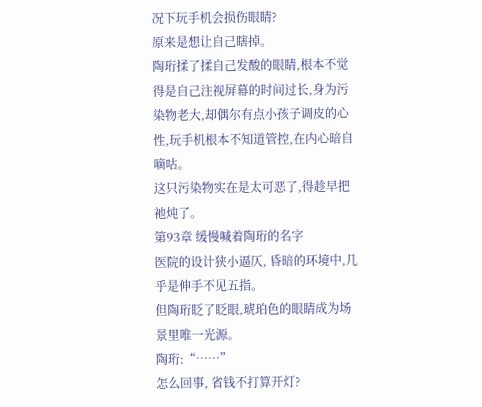况下玩手机会损伤眼睛?
原来是想让自己瞎掉。
陶珩揉了揉自己发酸的眼睛,根本不觉得是自己注视屏幕的时间过长,身为污染物老大,却偶尔有点小孩子调皮的心性,玩手机根本不知道管控,在内心暗自嘀咕。
这只污染物实在是太可恶了,得趁早把祂炖了。
第93章 缓慢喊着陶珩的名字
医院的设计狭小逼仄, 昏暗的环境中,几乎是伸手不见五指。
但陶珩眨了眨眼,琥珀色的眼睛成为场景里唯一光源。
陶珩:“……”
怎么回事, 省钱不打算开灯?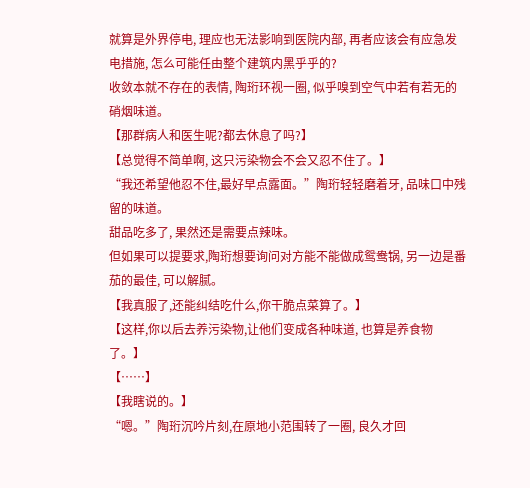就算是外界停电, 理应也无法影响到医院内部, 再者应该会有应急发电措施, 怎么可能任由整个建筑内黑乎乎的?
收敛本就不存在的表情, 陶珩环视一圈, 似乎嗅到空气中若有若无的硝烟味道。
【那群病人和医生呢?都去休息了吗?】
【总觉得不简单啊, 这只污染物会不会又忍不住了。】
“我还希望他忍不住,最好早点露面。”陶珩轻轻磨着牙, 品味口中残留的味道。
甜品吃多了, 果然还是需要点辣味。
但如果可以提要求,陶珩想要询问对方能不能做成鸳鸯锅, 另一边是番茄的最佳, 可以解腻。
【我真服了,还能纠结吃什么,你干脆点菜算了。】
【这样,你以后去养污染物,让他们变成各种味道, 也算是养食物了。】
【……】
【我瞎说的。】
“嗯。”陶珩沉吟片刻,在原地小范围转了一圈, 良久才回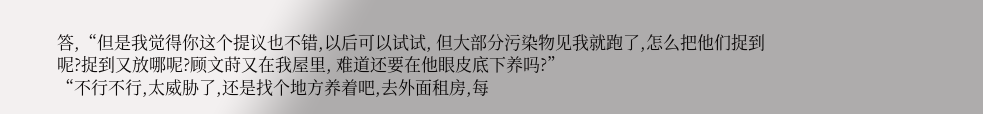答,“但是我觉得你这个提议也不错,以后可以试试, 但大部分污染物见我就跑了,怎么把他们捉到呢?捉到又放哪呢?顾文莳又在我屋里, 难道还要在他眼皮底下养吗?”
“不行不行,太威胁了,还是找个地方养着吧,去外面租房,每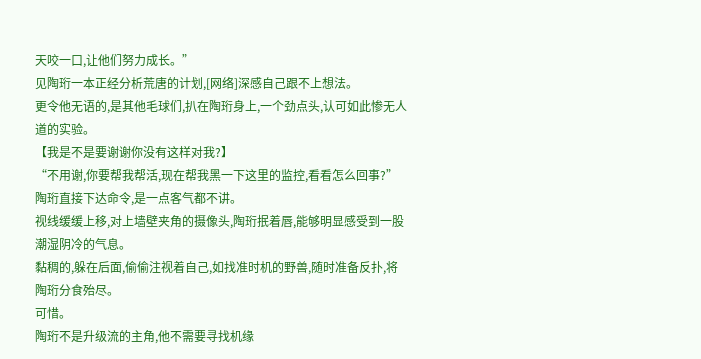天咬一口,让他们努力成长。”
见陶珩一本正经分析荒唐的计划,[网络]深感自己跟不上想法。
更令他无语的,是其他毛球们,扒在陶珩身上,一个劲点头,认可如此惨无人道的实验。
【我是不是要谢谢你没有这样对我?】
“不用谢,你要帮我帮活,现在帮我黑一下这里的监控,看看怎么回事?”
陶珩直接下达命令,是一点客气都不讲。
视线缓缓上移,对上墙壁夹角的摄像头,陶珩抿着唇,能够明显感受到一股潮湿阴冷的气息。
黏稠的,躲在后面,偷偷注视着自己,如找准时机的野兽,随时准备反扑,将陶珩分食殆尽。
可惜。
陶珩不是升级流的主角,他不需要寻找机缘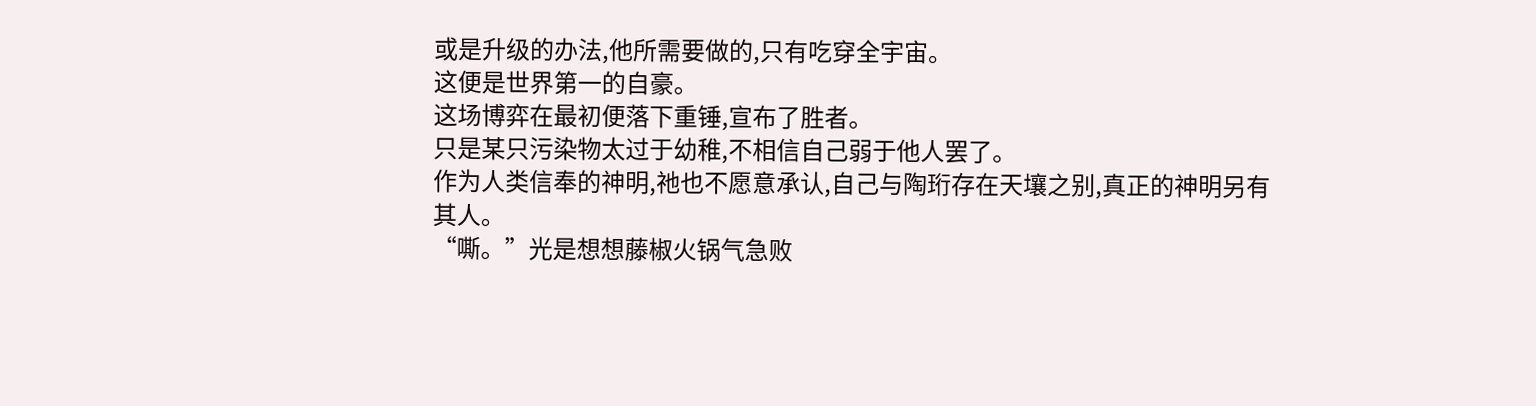或是升级的办法,他所需要做的,只有吃穿全宇宙。
这便是世界第一的自豪。
这场博弈在最初便落下重锤,宣布了胜者。
只是某只污染物太过于幼稚,不相信自己弱于他人罢了。
作为人类信奉的神明,祂也不愿意承认,自己与陶珩存在天壤之别,真正的神明另有其人。
“嘶。”光是想想藤椒火锅气急败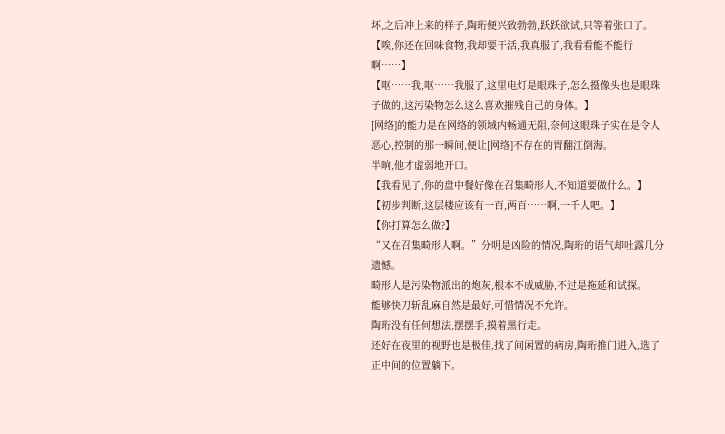坏,之后冲上来的样子,陶珩便兴致勃勃,跃跃欲试,只等着张口了。
【唉,你还在回味食物,我却要干活,我真服了,我看看能不能行啊……】
【呕……我,呕……我服了,这里电灯是眼珠子,怎么摄像头也是眼珠子做的,这污染物怎么这么喜欢摧残自己的身体。】
[网络]的能力是在网络的领域内畅通无阻,奈何这眼珠子实在是令人恶心,控制的那一瞬间,便让[网络]不存在的胃翻江倒海。
半晌,他才虚弱地开口。
【我看见了,你的盘中餐好像在召集畸形人,不知道要做什么。】
【初步判断,这层楼应该有一百,两百……啊,一千人吧。】
【你打算怎么做?】
“又在召集畸形人啊。”分明是凶险的情况,陶珩的语气却吐露几分遗憾。
畸形人是污染物派出的炮灰,根本不成威胁,不过是拖延和试探。
能够快刀斩乱麻自然是最好,可惜情况不允许。
陶珩没有任何想法,摆摆手,摸着黑行走。
还好在夜里的视野也是极佳,找了间闲置的病房,陶珩推门进入,选了正中间的位置躺下。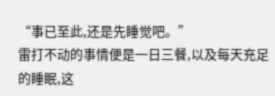“事已至此,还是先睡觉吧。”
雷打不动的事情便是一日三餐,以及每天充足的睡眠,这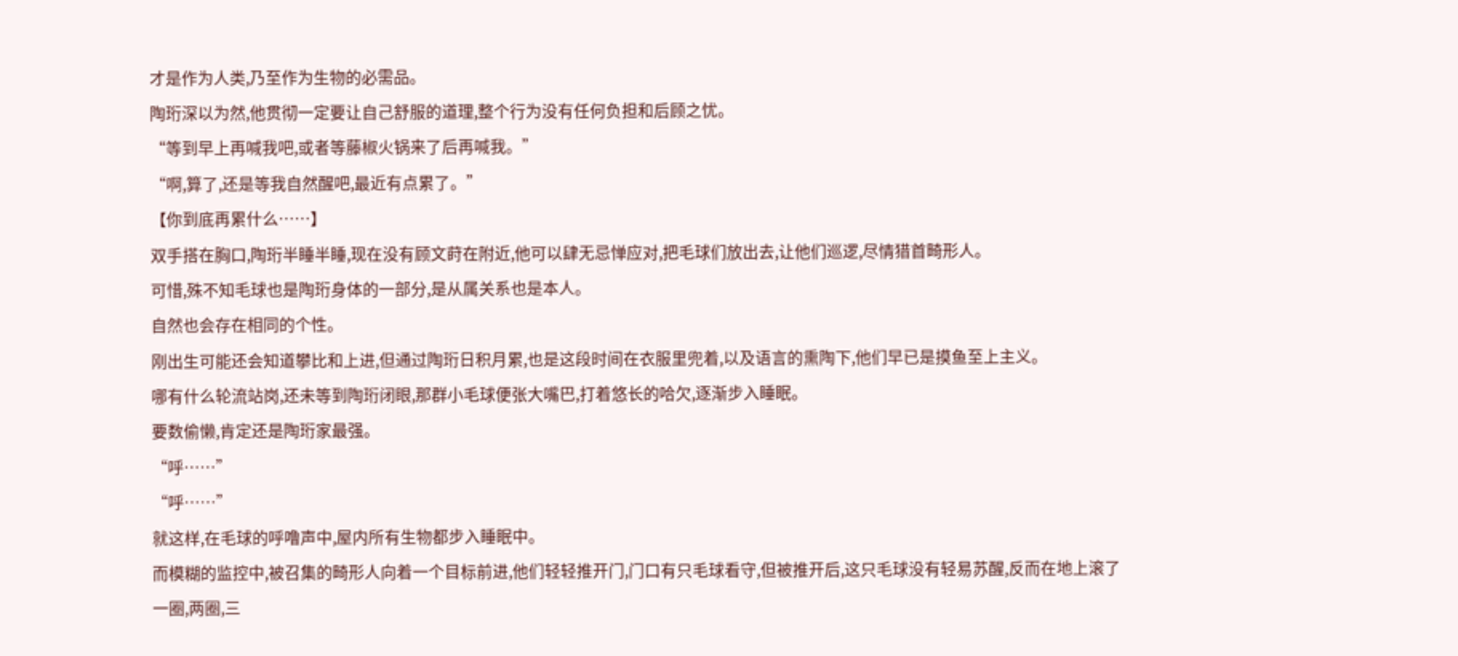才是作为人类,乃至作为生物的必需品。
陶珩深以为然,他贯彻一定要让自己舒服的道理,整个行为没有任何负担和后顾之忧。
“等到早上再喊我吧,或者等藤椒火锅来了后再喊我。”
“啊,算了,还是等我自然醒吧,最近有点累了。”
【你到底再累什么……】
双手搭在胸口,陶珩半睡半睡,现在没有顾文莳在附近,他可以肆无忌惮应对,把毛球们放出去,让他们巡逻,尽情猎首畸形人。
可惜,殊不知毛球也是陶珩身体的一部分,是从属关系也是本人。
自然也会存在相同的个性。
刚出生可能还会知道攀比和上进,但通过陶珩日积月累,也是这段时间在衣服里兜着,以及语言的熏陶下,他们早已是摸鱼至上主义。
哪有什么轮流站岗,还未等到陶珩闭眼,那群小毛球便张大嘴巴,打着悠长的哈欠,逐渐步入睡眠。
要数偷懒,肯定还是陶珩家最强。
“呼……”
“呼……”
就这样,在毛球的呼噜声中,屋内所有生物都步入睡眠中。
而模糊的监控中,被召集的畸形人向着一个目标前进,他们轻轻推开门,门口有只毛球看守,但被推开后,这只毛球没有轻易苏醒,反而在地上滚了一圈,两圈,三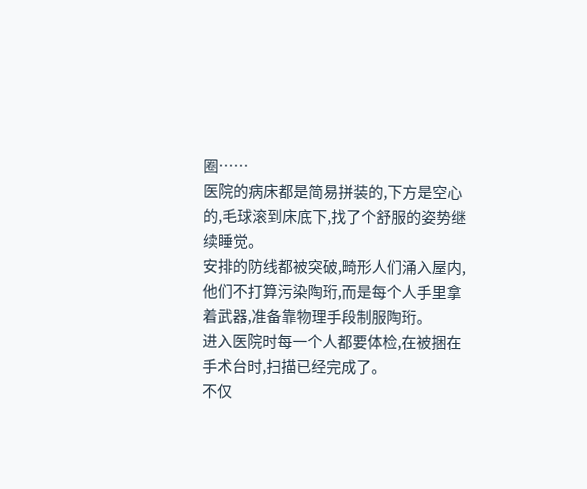圈……
医院的病床都是简易拼装的,下方是空心的,毛球滚到床底下,找了个舒服的姿势继续睡觉。
安排的防线都被突破,畸形人们涌入屋内,他们不打算污染陶珩,而是每个人手里拿着武器,准备靠物理手段制服陶珩。
进入医院时每一个人都要体检,在被捆在手术台时,扫描已经完成了。
不仅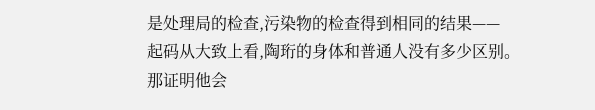是处理局的检查,污染物的检查得到相同的结果——
起码从大致上看,陶珩的身体和普通人没有多少区别。
那证明他会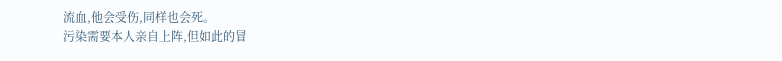流血,他会受伤,同样也会死。
污染需要本人亲自上阵,但如此的冒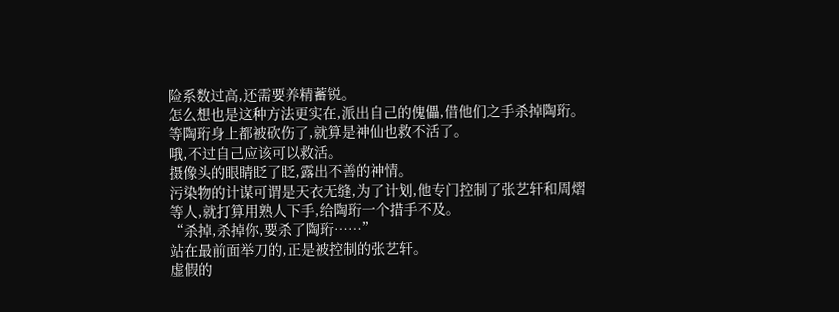险系数过高,还需要养精蓄锐。
怎么想也是这种方法更实在,派出自己的傀儡,借他们之手杀掉陶珩。
等陶珩身上都被砍伤了,就算是神仙也救不活了。
哦,不过自己应该可以救活。
摄像头的眼睛眨了眨,露出不善的神情。
污染物的计谋可谓是天衣无缝,为了计划,他专门控制了张艺轩和周熠等人,就打算用熟人下手,给陶珩一个措手不及。
“杀掉,杀掉你,要杀了陶珩……”
站在最前面举刀的,正是被控制的张艺轩。
虚假的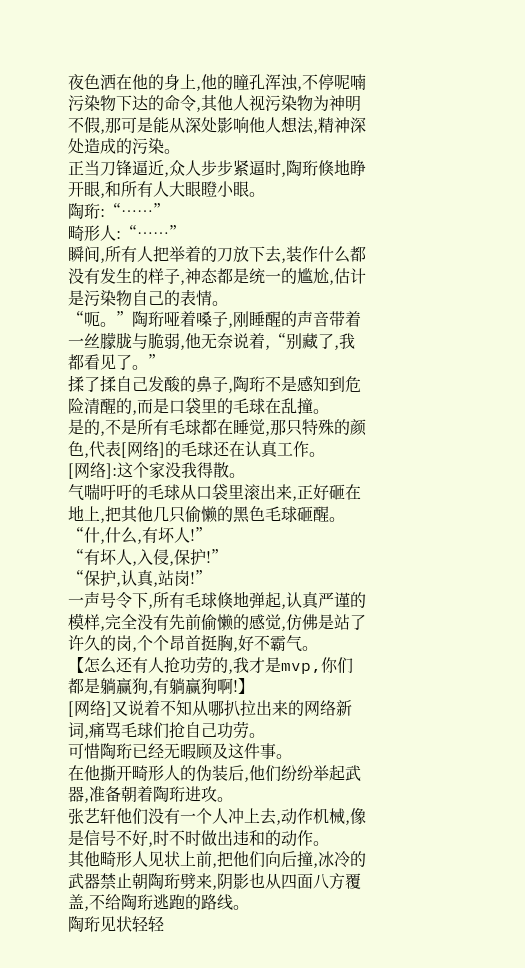夜色洒在他的身上,他的瞳孔浑浊,不停呢喃污染物下达的命令,其他人视污染物为神明不假,那可是能从深处影响他人想法,精神深处造成的污染。
正当刀锋逼近,众人步步紧逼时,陶珩倏地睁开眼,和所有人大眼瞪小眼。
陶珩:“……”
畸形人:“……”
瞬间,所有人把举着的刀放下去,装作什么都没有发生的样子,神态都是统一的尴尬,估计是污染物自己的表情。
“呃。”陶珩哑着嗓子,刚睡醒的声音带着一丝朦胧与脆弱,他无奈说着,“别藏了,我都看见了。”
揉了揉自己发酸的鼻子,陶珩不是感知到危险清醒的,而是口袋里的毛球在乱撞。
是的,不是所有毛球都在睡觉,那只特殊的颜色,代表[网络]的毛球还在认真工作。
[网络]:这个家没我得散。
气喘吁吁的毛球从口袋里滚出来,正好砸在地上,把其他几只偷懒的黑色毛球砸醒。
“什,什么,有坏人!”
“有坏人,入侵,保护!”
“保护,认真,站岗!”
一声号令下,所有毛球倏地弹起,认真严谨的模样,完全没有先前偷懒的感觉,仿佛是站了许久的岗,个个昂首挺胸,好不霸气。
【怎么还有人抢功劳的,我才是mvp,你们都是躺赢狗,有躺赢狗啊!】
[网络]又说着不知从哪扒拉出来的网络新词,痛骂毛球们抢自己功劳。
可惜陶珩已经无暇顾及这件事。
在他撕开畸形人的伪装后,他们纷纷举起武器,准备朝着陶珩进攻。
张艺轩他们没有一个人冲上去,动作机械,像是信号不好,时不时做出违和的动作。
其他畸形人见状上前,把他们向后撞,冰冷的武器禁止朝陶珩劈来,阴影也从四面八方覆盖,不给陶珩逃跑的路线。
陶珩见状轻轻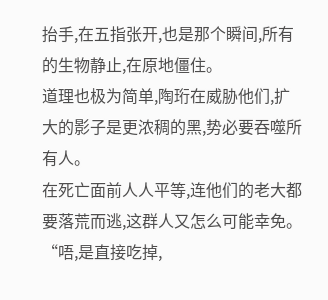抬手,在五指张开,也是那个瞬间,所有的生物静止,在原地僵住。
道理也极为简单,陶珩在威胁他们,扩大的影子是更浓稠的黑,势必要吞噬所有人。
在死亡面前人人平等,连他们的老大都要落荒而逃,这群人又怎么可能幸免。
“唔,是直接吃掉,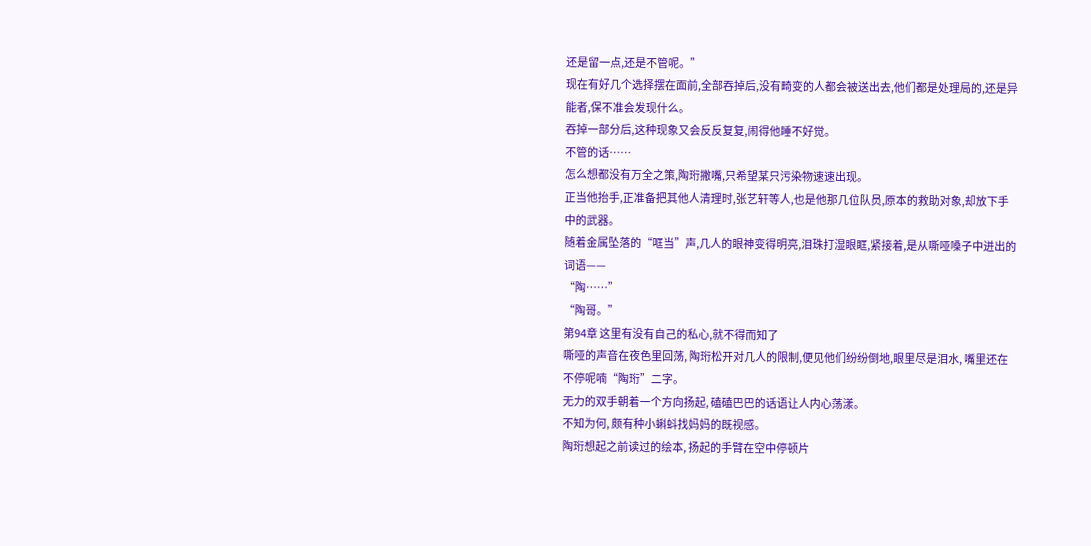还是留一点,还是不管呢。”
现在有好几个选择摆在面前,全部吞掉后,没有畸变的人都会被送出去,他们都是处理局的,还是异能者,保不准会发现什么。
吞掉一部分后,这种现象又会反反复复,闹得他睡不好觉。
不管的话……
怎么想都没有万全之策,陶珩撇嘴,只希望某只污染物速速出现。
正当他抬手,正准备把其他人清理时,张艺轩等人,也是他那几位队员,原本的救助对象,却放下手中的武器。
随着金属坠落的“哐当”声,几人的眼神变得明亮,泪珠打湿眼眶,紧接着,是从嘶哑嗓子中迸出的词语——
“陶……”
“陶哥。”
第94章 这里有没有自己的私心,就不得而知了
嘶哑的声音在夜色里回荡, 陶珩松开对几人的限制,便见他们纷纷倒地,眼里尽是泪水, 嘴里还在不停呢喃“陶珩”二字。
无力的双手朝着一个方向扬起, 磕磕巴巴的话语让人内心荡漾。
不知为何, 颇有种小蝌蚪找妈妈的既视感。
陶珩想起之前读过的绘本, 扬起的手臂在空中停顿片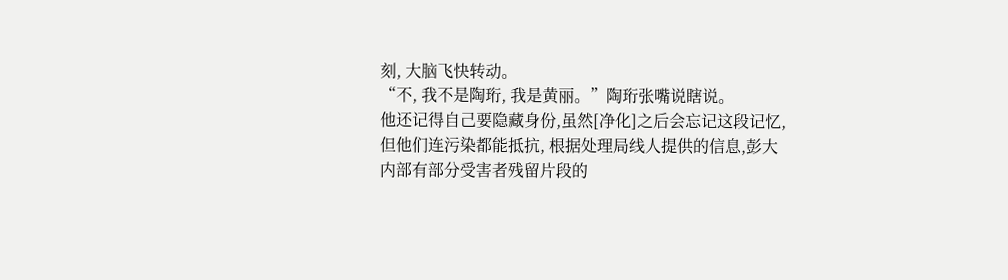刻, 大脑飞快转动。
“不, 我不是陶珩, 我是黄丽。”陶珩张嘴说瞎说。
他还记得自己要隐藏身份,虽然[净化]之后会忘记这段记忆, 但他们连污染都能抵抗, 根据处理局线人提供的信息,彭大内部有部分受害者残留片段的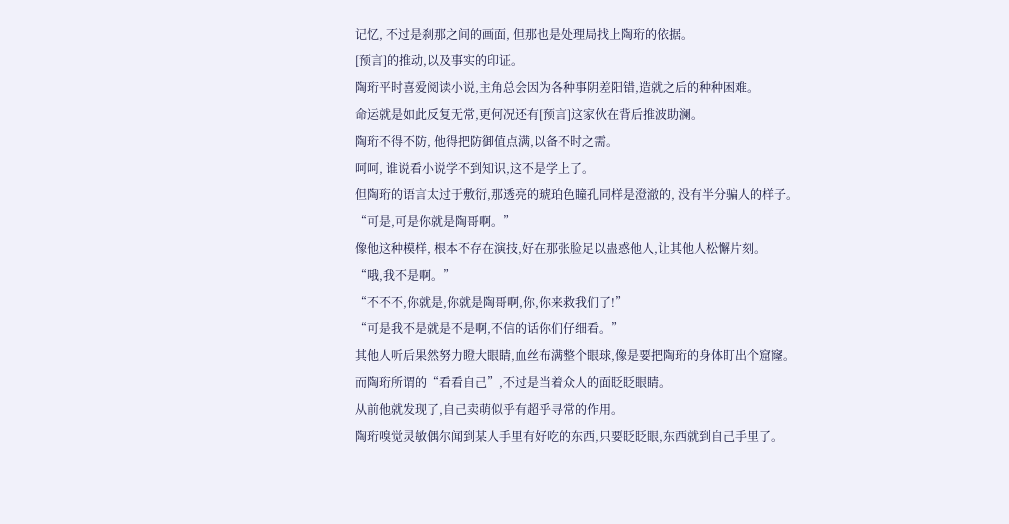记忆, 不过是刹那之间的画面, 但那也是处理局找上陶珩的依据。
[预言]的推动,以及事实的印证。
陶珩平时喜爱阅读小说,主角总会因为各种事阴差阳错,造就之后的种种困难。
命运就是如此反复无常,更何况还有[预言]这家伙在背后推波助澜。
陶珩不得不防, 他得把防御值点满,以备不时之需。
呵呵, 谁说看小说学不到知识,这不是学上了。
但陶珩的语言太过于敷衍,那透亮的琥珀色瞳孔同样是澄澈的, 没有半分骗人的样子。
“可是,可是你就是陶哥啊。”
像他这种模样, 根本不存在演技,好在那张脸足以蛊惑他人,让其他人松懈片刻。
“哦,我不是啊。”
“不不不,你就是,你就是陶哥啊,你,你来救我们了!”
“可是我不是就是不是啊,不信的话你们仔细看。”
其他人听后果然努力瞪大眼睛,血丝布满整个眼球,像是要把陶珩的身体盯出个窟窿。
而陶珩所谓的“看看自己”,不过是当着众人的面眨眨眼睛。
从前他就发现了,自己卖萌似乎有超乎寻常的作用。
陶珩嗅觉灵敏偶尔闻到某人手里有好吃的东西,只要眨眨眼,东西就到自己手里了。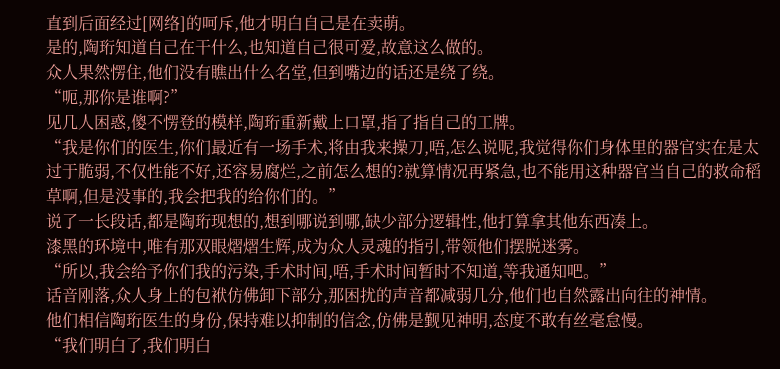直到后面经过[网络]的呵斥,他才明白自己是在卖萌。
是的,陶珩知道自己在干什么,也知道自己很可爱,故意这么做的。
众人果然愣住,他们没有瞧出什么名堂,但到嘴边的话还是绕了绕。
“呃,那你是谁啊?”
见几人困惑,傻不愣登的模样,陶珩重新戴上口罩,指了指自己的工牌。
“我是你们的医生,你们最近有一场手术,将由我来操刀,唔,怎么说呢,我觉得你们身体里的器官实在是太过于脆弱,不仅性能不好,还容易腐烂,之前怎么想的?就算情况再紧急,也不能用这种器官当自己的救命稻草啊,但是没事的,我会把我的给你们的。”
说了一长段话,都是陶珩现想的,想到哪说到哪,缺少部分逻辑性,他打算拿其他东西凑上。
漆黑的环境中,唯有那双眼熠熠生辉,成为众人灵魂的指引,带领他们摆脱迷雾。
“所以,我会给予你们我的污染,手术时间,唔,手术时间暂时不知道,等我通知吧。”
话音刚落,众人身上的包袱仿佛卸下部分,那困扰的声音都减弱几分,他们也自然露出向往的神情。
他们相信陶珩医生的身份,保持难以抑制的信念,仿佛是觐见神明,态度不敢有丝毫怠慢。
“我们明白了,我们明白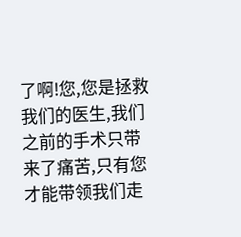了啊!您,您是拯救我们的医生,我们之前的手术只带来了痛苦,只有您才能带领我们走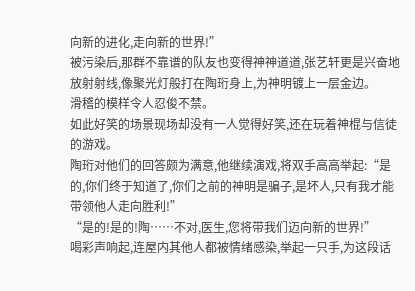向新的进化,走向新的世界!”
被污染后,那群不靠谱的队友也变得神神道道,张艺轩更是兴奋地放射射线,像聚光灯般打在陶珩身上,为神明镀上一层金边。
滑稽的模样令人忍俊不禁。
如此好笑的场景现场却没有一人觉得好笑,还在玩着神棍与信徒的游戏。
陶珩对他们的回答颇为满意,他继续演戏,将双手高高举起:“是的,你们终于知道了,你们之前的神明是骗子,是坏人,只有我才能带领他人走向胜利!”
“是的!是的!陶……不对,医生,您将带我们迈向新的世界!”
喝彩声响起,连屋内其他人都被情绪感染,举起一只手,为这段话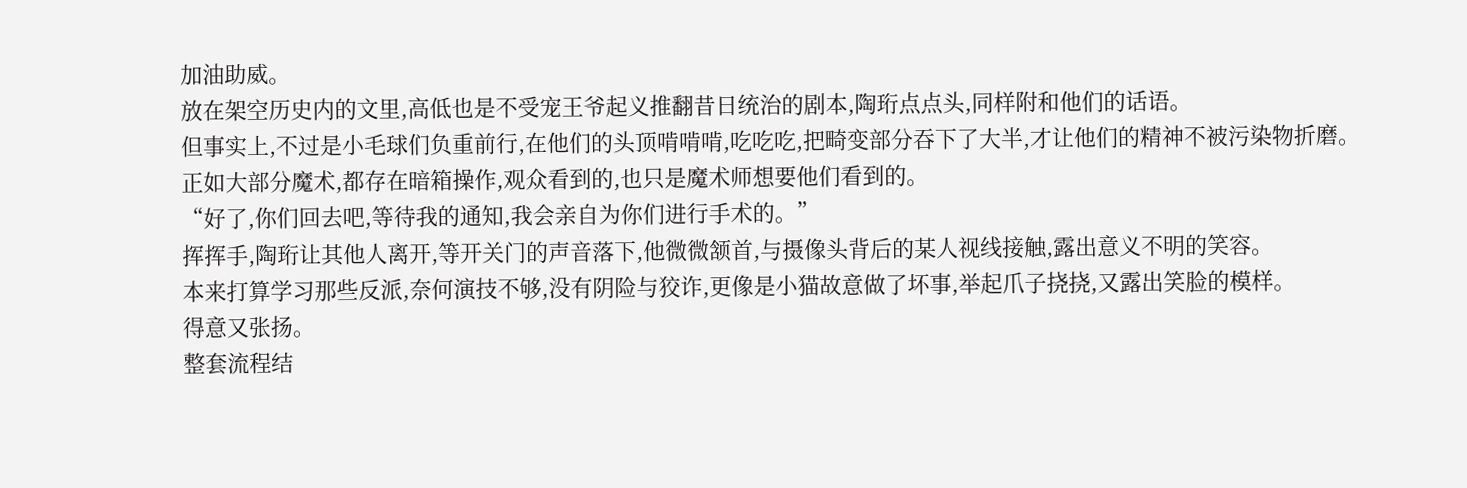加油助威。
放在架空历史内的文里,高低也是不受宠王爷起义推翻昔日统治的剧本,陶珩点点头,同样附和他们的话语。
但事实上,不过是小毛球们负重前行,在他们的头顶啃啃啃,吃吃吃,把畸变部分吞下了大半,才让他们的精神不被污染物折磨。
正如大部分魔术,都存在暗箱操作,观众看到的,也只是魔术师想要他们看到的。
“好了,你们回去吧,等待我的通知,我会亲自为你们进行手术的。”
挥挥手,陶珩让其他人离开,等开关门的声音落下,他微微颔首,与摄像头背后的某人视线接触,露出意义不明的笑容。
本来打算学习那些反派,奈何演技不够,没有阴险与狡诈,更像是小猫故意做了坏事,举起爪子挠挠,又露出笑脸的模样。
得意又张扬。
整套流程结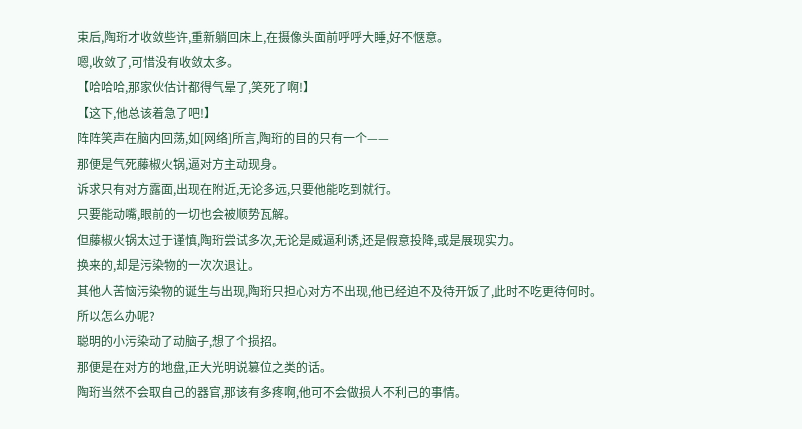束后,陶珩才收敛些许,重新躺回床上,在摄像头面前呼呼大睡,好不惬意。
嗯,收敛了,可惜没有收敛太多。
【哈哈哈,那家伙估计都得气晕了,笑死了啊!】
【这下,他总该着急了吧!】
阵阵笑声在脑内回荡,如[网络]所言,陶珩的目的只有一个——
那便是气死藤椒火锅,逼对方主动现身。
诉求只有对方露面,出现在附近,无论多远,只要他能吃到就行。
只要能动嘴,眼前的一切也会被顺势瓦解。
但藤椒火锅太过于谨慎,陶珩尝试多次,无论是威逼利诱,还是假意投降,或是展现实力。
换来的,却是污染物的一次次退让。
其他人苦恼污染物的诞生与出现,陶珩只担心对方不出现,他已经迫不及待开饭了,此时不吃更待何时。
所以怎么办呢?
聪明的小污染动了动脑子,想了个损招。
那便是在对方的地盘,正大光明说篡位之类的话。
陶珩当然不会取自己的器官,那该有多疼啊,他可不会做损人不利己的事情。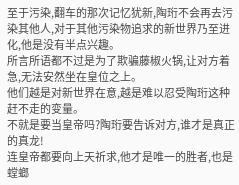至于污染,翻车的那次记忆犹新,陶珩不会再去污染其他人,对于其他污染物追求的新世界乃至进化,他是没有半点兴趣。
所言所语都不过是为了欺骗藤椒火锅,让对方着急,无法安然坐在皇位之上。
他们越是对新世界在意,越是难以忍受陶珩这种赶不走的变量。
不就是要当皇帝吗?陶珩要告诉对方,谁才是真正的真龙!
连皇帝都要向上天祈求,他才是唯一的胜者,也是螳螂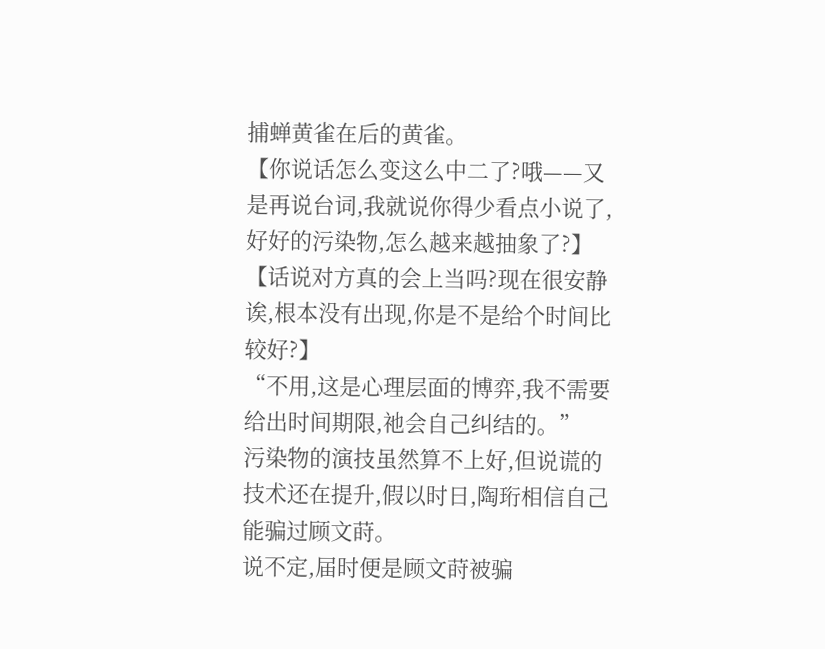捕蝉黄雀在后的黄雀。
【你说话怎么变这么中二了?哦——又是再说台词,我就说你得少看点小说了,好好的污染物,怎么越来越抽象了?】
【话说对方真的会上当吗?现在很安静诶,根本没有出现,你是不是给个时间比较好?】
“不用,这是心理层面的博弈,我不需要给出时间期限,祂会自己纠结的。”
污染物的演技虽然算不上好,但说谎的技术还在提升,假以时日,陶珩相信自己能骗过顾文莳。
说不定,届时便是顾文莳被骗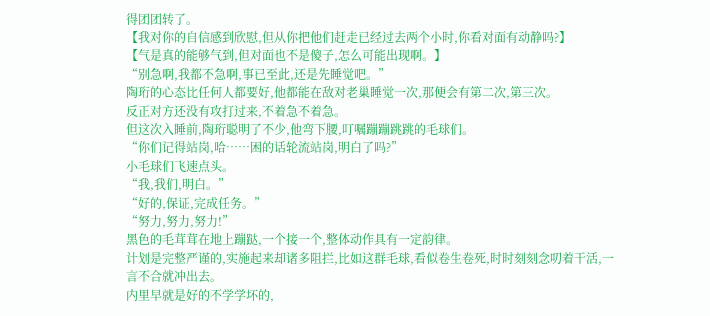得团团转了。
【我对你的自信感到欣慰,但从你把他们赶走已经过去两个小时,你看对面有动静吗?】
【气是真的能够气到,但对面也不是傻子,怎么可能出现啊。】
“别急啊,我都不急啊,事已至此,还是先睡觉吧。”
陶珩的心态比任何人都要好,他都能在敌对老巢睡觉一次,那便会有第二次,第三次。
反正对方还没有攻打过来,不着急不着急。
但这次入睡前,陶珩聪明了不少,他弯下腰,叮嘱蹦蹦跳跳的毛球们。
“你们记得站岗,哈……困的话轮流站岗,明白了吗?”
小毛球们飞速点头。
“我,我们,明白。”
“好的,保证,完成任务。”
“努力,努力,努力!”
黑色的毛茸茸在地上蹦跶,一个接一个,整体动作具有一定韵律。
计划是完整严谨的,实施起来却诸多阻拦,比如这群毛球,看似卷生卷死,时时刻刻念叨着干活,一言不合就冲出去。
内里早就是好的不学学坏的,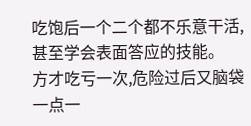吃饱后一个二个都不乐意干活,甚至学会表面答应的技能。
方才吃亏一次,危险过后又脑袋一点一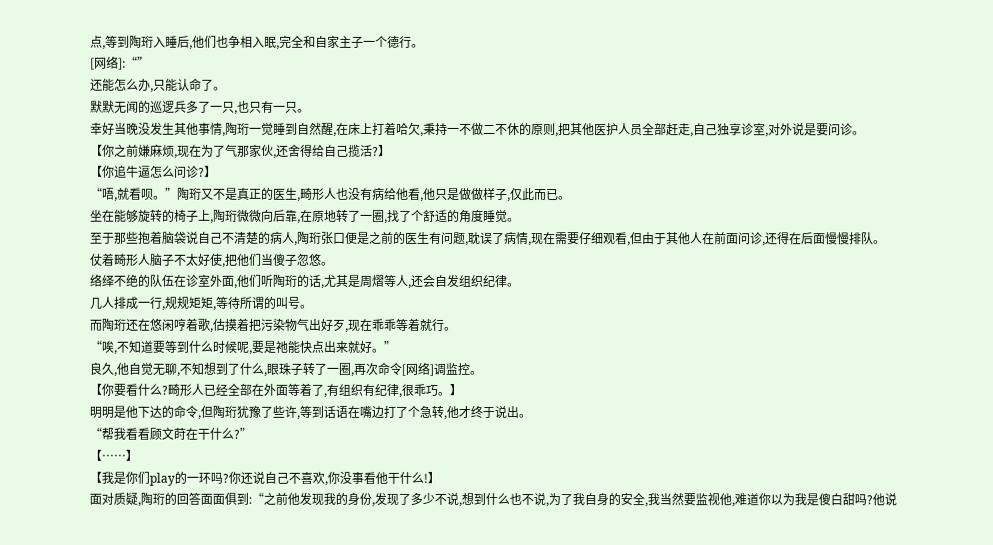点,等到陶珩入睡后,他们也争相入眠,完全和自家主子一个德行。
[网络]:“”
还能怎么办,只能认命了。
默默无闻的巡逻兵多了一只,也只有一只。
幸好当晚没发生其他事情,陶珩一觉睡到自然醒,在床上打着哈欠,秉持一不做二不休的原则,把其他医护人员全部赶走,自己独享诊室,对外说是要问诊。
【你之前嫌麻烦,现在为了气那家伙,还舍得给自己揽活?】
【你追牛逼怎么问诊?】
“唔,就看呗。”陶珩又不是真正的医生,畸形人也没有病给他看,他只是做做样子,仅此而已。
坐在能够旋转的椅子上,陶珩微微向后靠,在原地转了一圈,找了个舒适的角度睡觉。
至于那些抱着脑袋说自己不清楚的病人,陶珩张口便是之前的医生有问题,耽误了病情,现在需要仔细观看,但由于其他人在前面问诊,还得在后面慢慢排队。
仗着畸形人脑子不太好使,把他们当傻子忽悠。
络绎不绝的队伍在诊室外面,他们听陶珩的话,尤其是周熠等人,还会自发组织纪律。
几人排成一行,规规矩矩,等待所谓的叫号。
而陶珩还在悠闲哼着歌,估摸着把污染物气出好歹,现在乖乖等着就行。
“唉,不知道要等到什么时候呢,要是祂能快点出来就好。”
良久,他自觉无聊,不知想到了什么,眼珠子转了一圈,再次命令[网络]调监控。
【你要看什么?畸形人已经全部在外面等着了,有组织有纪律,很乖巧。】
明明是他下达的命令,但陶珩犹豫了些许,等到话语在嘴边打了个急转,他才终于说出。
“帮我看看顾文莳在干什么?”
【……】
【我是你们play的一环吗?你还说自己不喜欢,你没事看他干什么!】
面对质疑,陶珩的回答面面俱到:“之前他发现我的身份,发现了多少不说,想到什么也不说,为了我自身的安全,我当然要监视他,难道你以为我是傻白甜吗?他说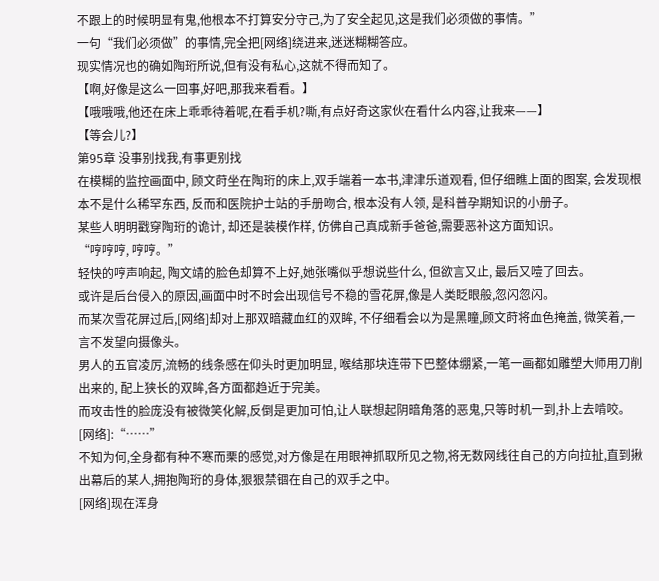不跟上的时候明显有鬼,他根本不打算安分守己,为了安全起见,这是我们必须做的事情。”
一句“我们必须做”的事情,完全把[网络]绕进来,迷迷糊糊答应。
现实情况也的确如陶珩所说,但有没有私心,这就不得而知了。
【啊,好像是这么一回事,好吧,那我来看看。】
【哦哦哦,他还在床上乖乖待着呢,在看手机?嘶,有点好奇这家伙在看什么内容,让我来——】
【等会儿?】
第95章 没事别找我,有事更别找
在模糊的监控画面中, 顾文莳坐在陶珩的床上,双手端着一本书,津津乐道观看, 但仔细瞧上面的图案, 会发现根本不是什么稀罕东西, 反而和医院护士站的手册吻合, 根本没有人领, 是科普孕期知识的小册子。
某些人明明戳穿陶珩的诡计, 却还是装模作样, 仿佛自己真成新手爸爸,需要恶补这方面知识。
“哼哼哼, 哼哼。”
轻快的哼声响起, 陶文靖的脸色却算不上好,她张嘴似乎想说些什么, 但欲言又止, 最后又噎了回去。
或许是后台侵入的原因,画面中时不时会出现信号不稳的雪花屏,像是人类眨眼般,忽闪忽闪。
而某次雪花屏过后,[网络]却对上那双暗藏血红的双眸, 不仔细看会以为是黑瞳,顾文莳将血色掩盖, 微笑着,一言不发望向摄像头。
男人的五官凌厉,流畅的线条感在仰头时更加明显, 喉结那块连带下巴整体绷紧,一笔一画都如雕塑大师用刀削出来的, 配上狭长的双眸,各方面都趋近于完美。
而攻击性的脸庞没有被微笑化解,反倒是更加可怕,让人联想起阴暗角落的恶鬼,只等时机一到,扑上去啃咬。
[网络]:“……”
不知为何,全身都有种不寒而栗的感觉,对方像是在用眼神抓取所见之物,将无数网线往自己的方向拉扯,直到揪出幕后的某人,拥抱陶珩的身体,狠狠禁锢在自己的双手之中。
[网络]现在浑身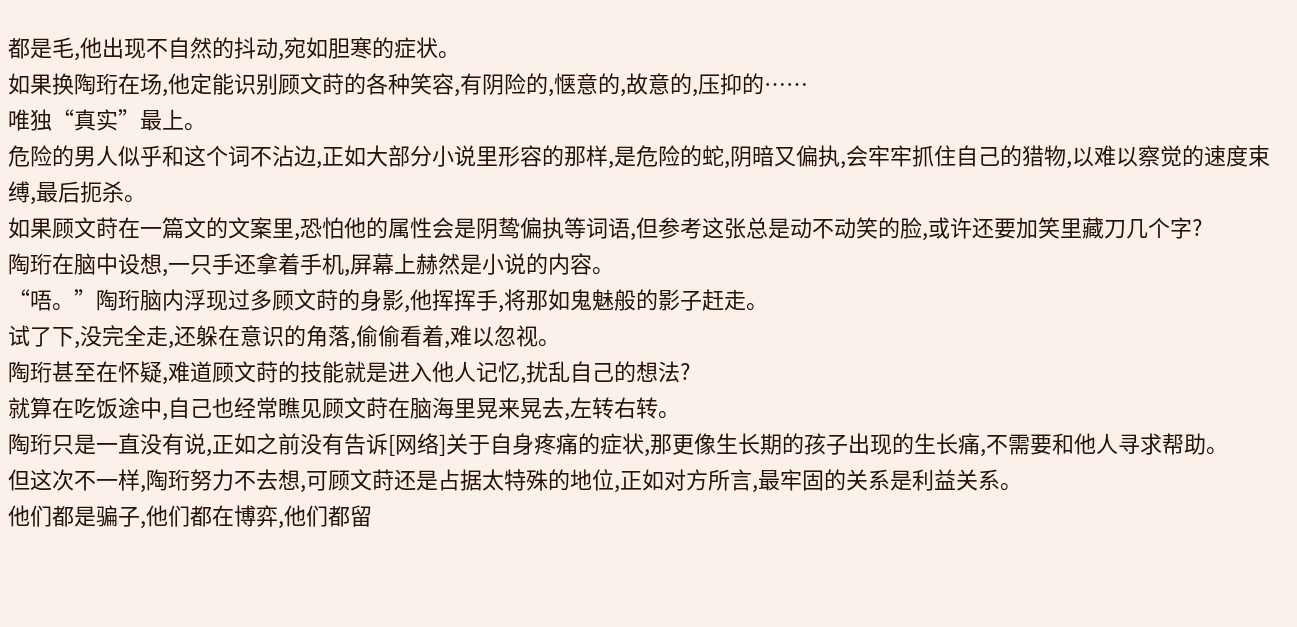都是毛,他出现不自然的抖动,宛如胆寒的症状。
如果换陶珩在场,他定能识别顾文莳的各种笑容,有阴险的,惬意的,故意的,压抑的……
唯独“真实”最上。
危险的男人似乎和这个词不沾边,正如大部分小说里形容的那样,是危险的蛇,阴暗又偏执,会牢牢抓住自己的猎物,以难以察觉的速度束缚,最后扼杀。
如果顾文莳在一篇文的文案里,恐怕他的属性会是阴鸷偏执等词语,但参考这张总是动不动笑的脸,或许还要加笑里藏刀几个字?
陶珩在脑中设想,一只手还拿着手机,屏幕上赫然是小说的内容。
“唔。”陶珩脑内浮现过多顾文莳的身影,他挥挥手,将那如鬼魅般的影子赶走。
试了下,没完全走,还躲在意识的角落,偷偷看着,难以忽视。
陶珩甚至在怀疑,难道顾文莳的技能就是进入他人记忆,扰乱自己的想法?
就算在吃饭途中,自己也经常瞧见顾文莳在脑海里晃来晃去,左转右转。
陶珩只是一直没有说,正如之前没有告诉[网络]关于自身疼痛的症状,那更像生长期的孩子出现的生长痛,不需要和他人寻求帮助。
但这次不一样,陶珩努力不去想,可顾文莳还是占据太特殊的地位,正如对方所言,最牢固的关系是利益关系。
他们都是骗子,他们都在博弈,他们都留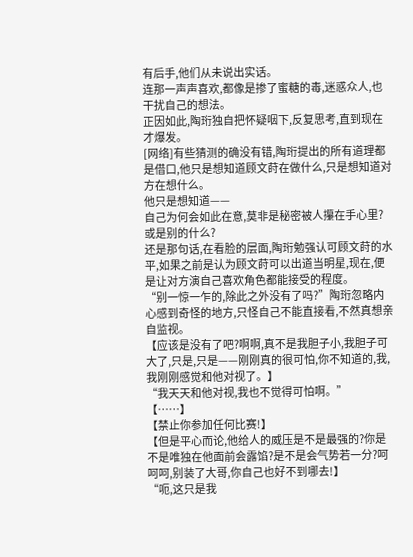有后手,他们从未说出实话。
连那一声声喜欢,都像是掺了蜜糖的毒,迷惑众人,也干扰自己的想法。
正因如此,陶珩独自把怀疑咽下,反复思考,直到现在才爆发。
[网络]有些猜测的确没有错,陶珩提出的所有道理都是借口,他只是想知道顾文莳在做什么,只是想知道对方在想什么。
他只是想知道——
自己为何会如此在意,莫非是秘密被人攥在手心里?或是别的什么?
还是那句话,在看脸的层面,陶珩勉强认可顾文莳的水平,如果之前是认为顾文莳可以出道当明星,现在,便是让对方演自己喜欢角色都能接受的程度。
“别一惊一乍的,除此之外没有了吗?”陶珩忽略内心感到奇怪的地方,只怪自己不能直接看,不然真想亲自监视。
【应该是没有了吧?啊啊,真不是我胆子小,我胆子可大了,只是,只是——刚刚真的很可怕,你不知道的,我,我刚刚感觉和他对视了。】
“我天天和他对视,我也不觉得可怕啊。”
【……】
【禁止你参加任何比赛!】
【但是平心而论,他给人的威压是不是最强的?你是不是唯独在他面前会露馅?是不是会气势若一分?呵呵呵,别装了大哥,你自己也好不到哪去!】
“呃,这只是我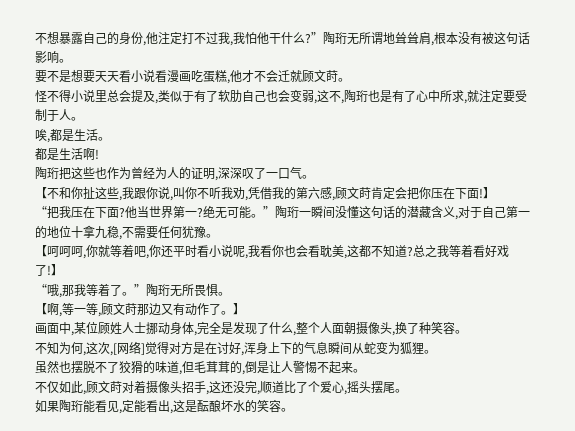不想暴露自己的身份,他注定打不过我,我怕他干什么?”陶珩无所谓地耸耸肩,根本没有被这句话影响。
要不是想要天天看小说看漫画吃蛋糕,他才不会迁就顾文莳。
怪不得小说里总会提及,类似于有了软肋自己也会变弱,这不,陶珩也是有了心中所求,就注定要受制于人。
唉,都是生活。
都是生活啊!
陶珩把这些也作为曾经为人的证明,深深叹了一口气。
【不和你扯这些,我跟你说,叫你不听我劝,凭借我的第六感,顾文莳肯定会把你压在下面!】
“把我压在下面?他当世界第一?绝无可能。”陶珩一瞬间没懂这句话的潜藏含义,对于自己第一的地位十拿九稳,不需要任何犹豫。
【呵呵呵,你就等着吧,你还平时看小说呢,我看你也会看耽美,这都不知道?总之我等着看好戏了!】
“哦,那我等着了。”陶珩无所畏惧。
【啊,等一等,顾文莳那边又有动作了。】
画面中,某位顾姓人士挪动身体,完全是发现了什么,整个人面朝摄像头,换了种笑容。
不知为何,这次,[网络]觉得对方是在讨好,浑身上下的气息瞬间从蛇变为狐狸。
虽然也摆脱不了狡猾的味道,但毛茸茸的,倒是让人警惕不起来。
不仅如此,顾文莳对着摄像头招手,这还没完,顺道比了个爱心,摇头摆尾。
如果陶珩能看见,定能看出,这是酝酿坏水的笑容。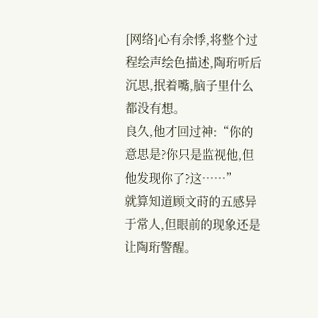[网络]心有余悸,将整个过程绘声绘色描述,陶珩听后沉思,抿着嘴,脑子里什么都没有想。
良久,他才回过神:“你的意思是?你只是监视他,但他发现你了?这……”
就算知道顾文莳的五感异于常人,但眼前的现象还是让陶珩警醒。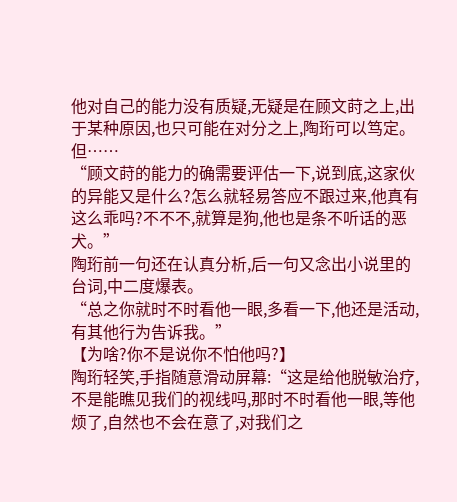他对自己的能力没有质疑,无疑是在顾文莳之上,出于某种原因,也只可能在对分之上,陶珩可以笃定。
但……
“顾文莳的能力的确需要评估一下,说到底,这家伙的异能又是什么?怎么就轻易答应不跟过来,他真有这么乖吗?不不不,就算是狗,他也是条不听话的恶犬。”
陶珩前一句还在认真分析,后一句又念出小说里的台词,中二度爆表。
“总之你就时不时看他一眼,多看一下,他还是活动,有其他行为告诉我。”
【为啥?你不是说你不怕他吗?】
陶珩轻笑,手指随意滑动屏幕:“这是给他脱敏治疗,不是能瞧见我们的视线吗,那时不时看他一眼,等他烦了,自然也不会在意了,对我们之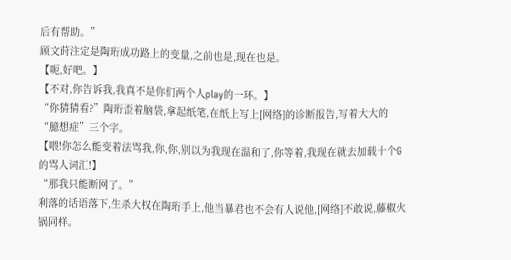后有帮助。”
顾文莳注定是陶珩成功路上的变量,之前也是,现在也是。
【呃,好吧。】
【不对,你告诉我,我真不是你们两个人play的一环。】
“你猜猜看?”陶珩歪着脑袋,拿起纸笔,在纸上写上[网络]的诊断报告,写着大大的“臆想症”三个字。
【喂!你怎么能变着法骂我,你,你,别以为我现在温和了,你等着,我现在就去加载十个G的骂人词汇!】
“那我只能断网了。”
利落的话语落下,生杀大权在陶珩手上,他当暴君也不会有人说他,[网络]不敢说,藤椒火锅同样。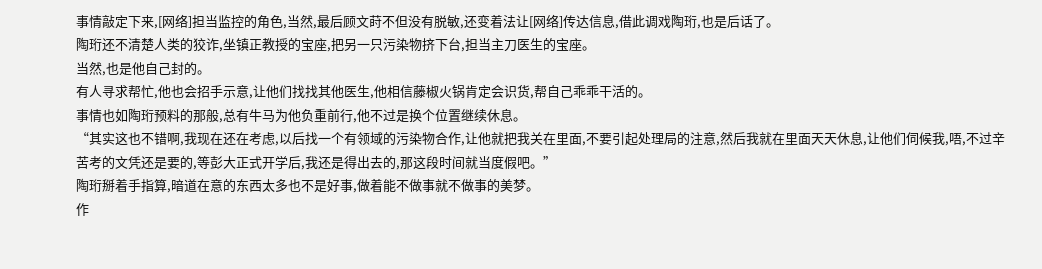事情敲定下来,[网络]担当监控的角色,当然,最后顾文莳不但没有脱敏,还变着法让[网络]传达信息,借此调戏陶珩,也是后话了。
陶珩还不清楚人类的狡诈,坐镇正教授的宝座,把另一只污染物挤下台,担当主刀医生的宝座。
当然,也是他自己封的。
有人寻求帮忙,他也会招手示意,让他们找找其他医生,他相信藤椒火锅肯定会识货,帮自己乖乖干活的。
事情也如陶珩预料的那般,总有牛马为他负重前行,他不过是换个位置继续休息。
“其实这也不错啊,我现在还在考虑,以后找一个有领域的污染物合作,让他就把我关在里面,不要引起处理局的注意,然后我就在里面天天休息,让他们伺候我,唔,不过辛苦考的文凭还是要的,等彭大正式开学后,我还是得出去的,那这段时间就当度假吧。”
陶珩掰着手指算,暗道在意的东西太多也不是好事,做着能不做事就不做事的美梦。
作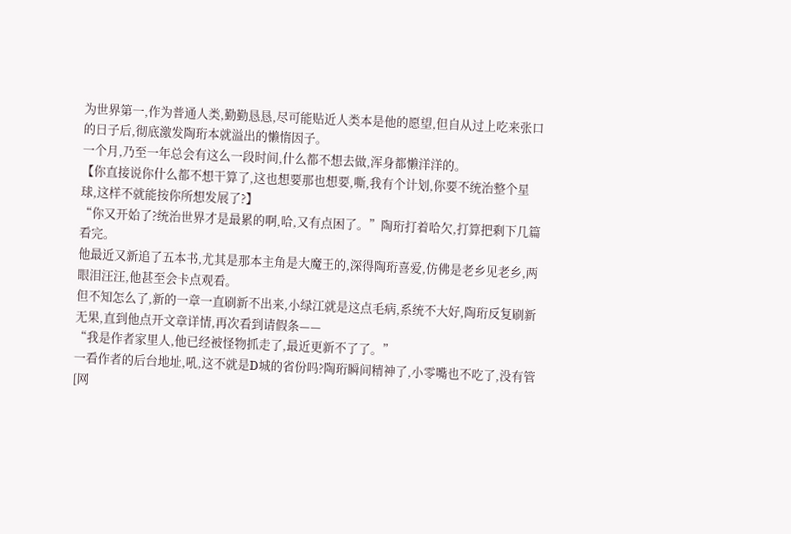为世界第一,作为普通人类,勤勤恳恳,尽可能贴近人类本是他的愿望,但自从过上吃来张口的日子后,彻底激发陶珩本就溢出的懒惰因子。
一个月,乃至一年总会有这么一段时间,什么都不想去做,浑身都懒洋洋的。
【你直接说你什么都不想干算了,这也想要那也想要,嘶,我有个计划,你要不统治整个星球,这样不就能按你所想发展了?】
“你又开始了?统治世界才是最累的啊,哈,又有点困了。”陶珩打着哈欠,打算把剩下几篇看完。
他最近又新追了五本书,尤其是那本主角是大魔王的,深得陶珩喜爱,仿佛是老乡见老乡,两眼泪汪汪,他甚至会卡点观看。
但不知怎么了,新的一章一直刷新不出来,小绿江就是这点毛病,系统不大好,陶珩反复刷新无果,直到他点开文章详情,再次看到请假条——
“我是作者家里人,他已经被怪物抓走了,最近更新不了了。”
一看作者的后台地址,吼,这不就是D城的省份吗?陶珩瞬间精神了,小零嘴也不吃了,没有管[网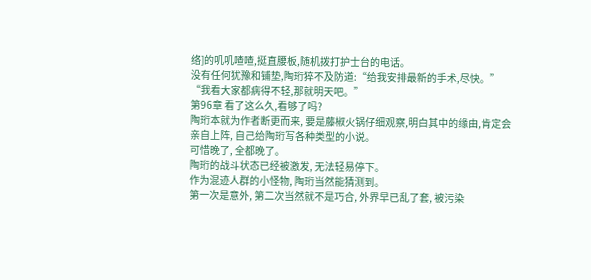络]的叽叽喳喳,挺直腰板,随机拨打护士台的电话。
没有任何犹豫和铺垫,陶珩猝不及防道:“给我安排最新的手术,尽快。”
“我看大家都病得不轻,那就明天吧。”
第96章 看了这么久,看够了吗?
陶珩本就为作者断更而来, 要是藤椒火锅仔细观察,明白其中的缘由,肯定会亲自上阵, 自己给陶珩写各种类型的小说。
可惜晚了, 全都晚了。
陶珩的战斗状态已经被激发, 无法轻易停下。
作为混迹人群的小怪物, 陶珩当然能猜测到。
第一次是意外, 第二次当然就不是巧合, 外界早已乱了套, 被污染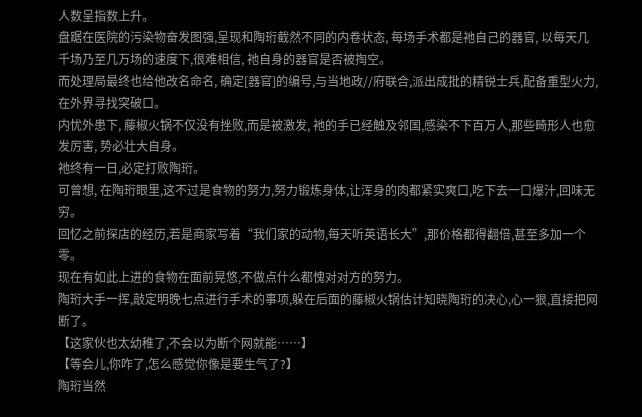人数呈指数上升。
盘踞在医院的污染物奋发图强,呈现和陶珩截然不同的内卷状态, 每场手术都是祂自己的器官, 以每天几千场乃至几万场的速度下,很难相信, 祂自身的器官是否被掏空。
而处理局最终也给他改名命名, 确定[器官]的编号,与当地政//府联合,派出成批的精锐士兵,配备重型火力,在外界寻找突破口。
内忧外患下, 藤椒火锅不仅没有挫败,而是被激发, 祂的手已经触及邻国,感染不下百万人,那些畸形人也愈发厉害, 势必壮大自身。
祂终有一日,必定打败陶珩。
可曾想, 在陶珩眼里,这不过是食物的努力,努力锻炼身体,让浑身的肉都紧实爽口,吃下去一口爆汁,回味无穷。
回忆之前探店的经历,若是商家写着“我们家的动物,每天听英语长大”,那价格都得翻倍,甚至多加一个零。
现在有如此上进的食物在面前晃悠,不做点什么都愧对对方的努力。
陶珩大手一挥,敲定明晚七点进行手术的事项,躲在后面的藤椒火锅估计知晓陶珩的决心,心一狠,直接把网断了。
【这家伙也太幼稚了,不会以为断个网就能……】
【等会儿,你咋了,怎么感觉你像是要生气了?】
陶珩当然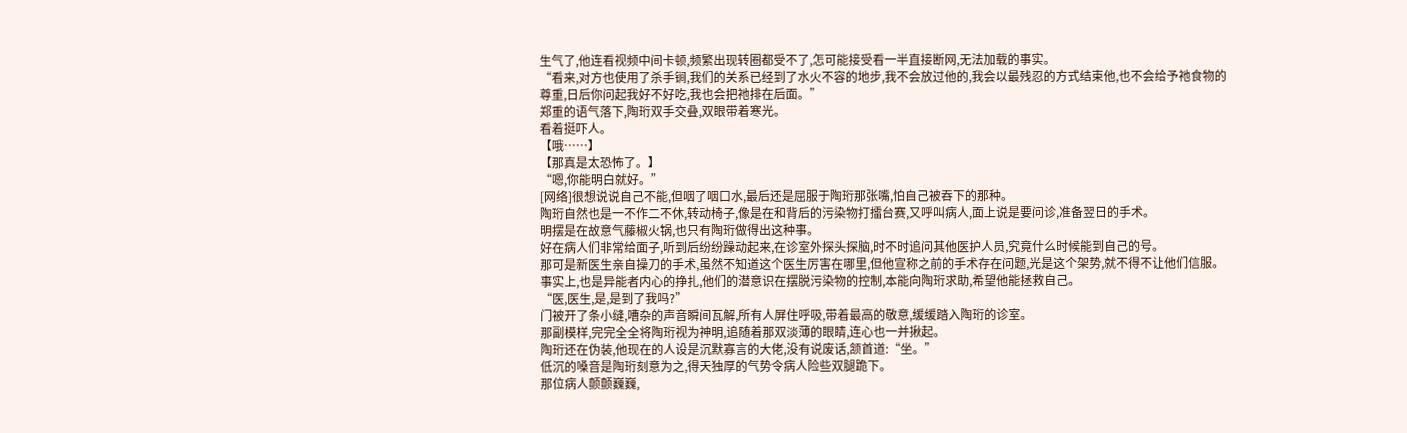生气了,他连看视频中间卡顿,频繁出现转圈都受不了,怎可能接受看一半直接断网,无法加载的事实。
“看来,对方也使用了杀手锏,我们的关系已经到了水火不容的地步,我不会放过他的,我会以最残忍的方式结束他,也不会给予祂食物的尊重,日后你问起我好不好吃,我也会把祂排在后面。”
郑重的语气落下,陶珩双手交叠,双眼带着寒光。
看着挺吓人。
【哦……】
【那真是太恐怖了。】
“嗯,你能明白就好。”
[网络]很想说说自己不能,但咽了咽口水,最后还是屈服于陶珩那张嘴,怕自己被吞下的那种。
陶珩自然也是一不作二不休,转动椅子,像是在和背后的污染物打擂台赛,又呼叫病人,面上说是要问诊,准备翌日的手术。
明摆是在故意气藤椒火锅,也只有陶珩做得出这种事。
好在病人们非常给面子,听到后纷纷躁动起来,在诊室外探头探脑,时不时追问其他医护人员,究竟什么时候能到自己的号。
那可是新医生亲自操刀的手术,虽然不知道这个医生厉害在哪里,但他宣称之前的手术存在问题,光是这个架势,就不得不让他们信服。
事实上,也是异能者内心的挣扎,他们的潜意识在摆脱污染物的控制,本能向陶珩求助,希望他能拯救自己。
“医,医生,是,是到了我吗?”
门被开了条小缝,嘈杂的声音瞬间瓦解,所有人屏住呼吸,带着最高的敬意,缓缓踏入陶珩的诊室。
那副模样,完完全全将陶珩视为神明,追随着那双淡薄的眼睛,连心也一并揪起。
陶珩还在伪装,他现在的人设是沉默寡言的大佬,没有说废话,颔首道:“坐。”
低沉的嗓音是陶珩刻意为之,得天独厚的气势令病人险些双腿跪下。
那位病人颤颤巍巍,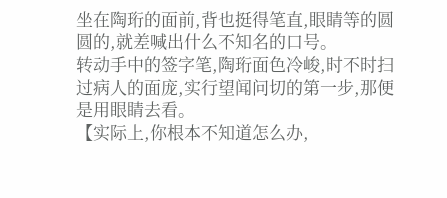坐在陶珩的面前,背也挺得笔直,眼睛等的圆圆的,就差喊出什么不知名的口号。
转动手中的签字笔,陶珩面色冷峻,时不时扫过病人的面庞,实行望闻问切的第一步,那便是用眼睛去看。
【实际上,你根本不知道怎么办,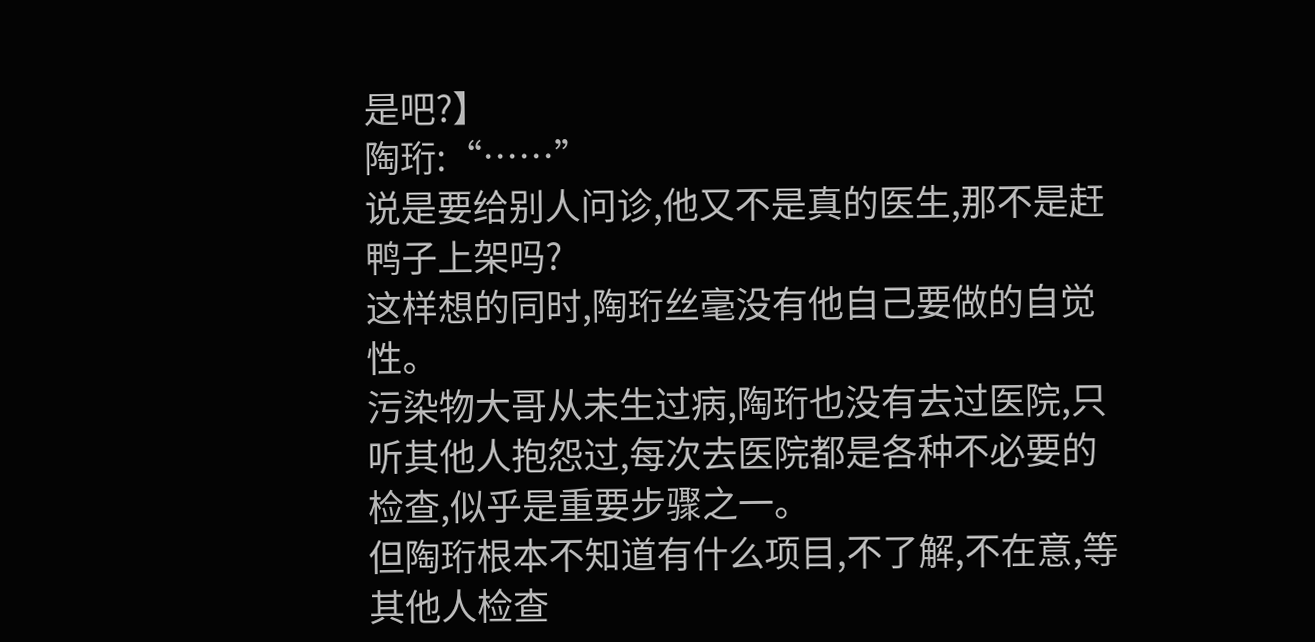是吧?】
陶珩:“……”
说是要给别人问诊,他又不是真的医生,那不是赶鸭子上架吗?
这样想的同时,陶珩丝毫没有他自己要做的自觉性。
污染物大哥从未生过病,陶珩也没有去过医院,只听其他人抱怨过,每次去医院都是各种不必要的检查,似乎是重要步骤之一。
但陶珩根本不知道有什么项目,不了解,不在意,等其他人检查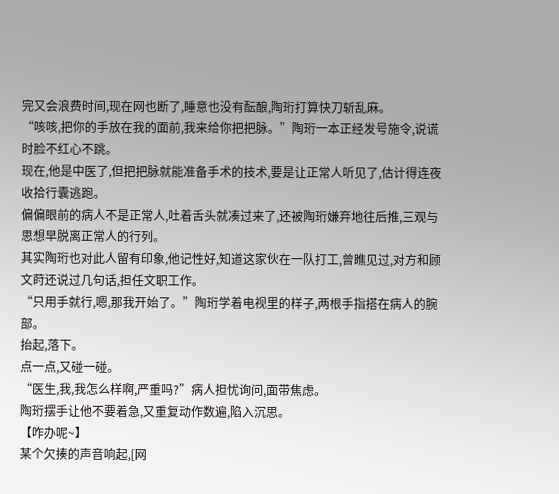完又会浪费时间,现在网也断了,睡意也没有酝酿,陶珩打算快刀斩乱麻。
“咳咳,把你的手放在我的面前,我来给你把把脉。”陶珩一本正经发号施令,说谎时脸不红心不跳。
现在,他是中医了,但把把脉就能准备手术的技术,要是让正常人听见了,估计得连夜收拾行囊逃跑。
偏偏眼前的病人不是正常人,吐着舌头就凑过来了,还被陶珩嫌弃地往后推,三观与思想早脱离正常人的行列。
其实陶珩也对此人留有印象,他记性好,知道这家伙在一队打工,曾瞧见过,对方和顾文莳还说过几句话,担任文职工作。
“只用手就行,嗯,那我开始了。”陶珩学着电视里的样子,两根手指搭在病人的腕部。
抬起,落下。
点一点,又碰一碰。
“医生,我,我怎么样啊,严重吗?”病人担忧询问,面带焦虑。
陶珩摆手让他不要着急,又重复动作数遍,陷入沉思。
【咋办呢~】
某个欠揍的声音响起,[网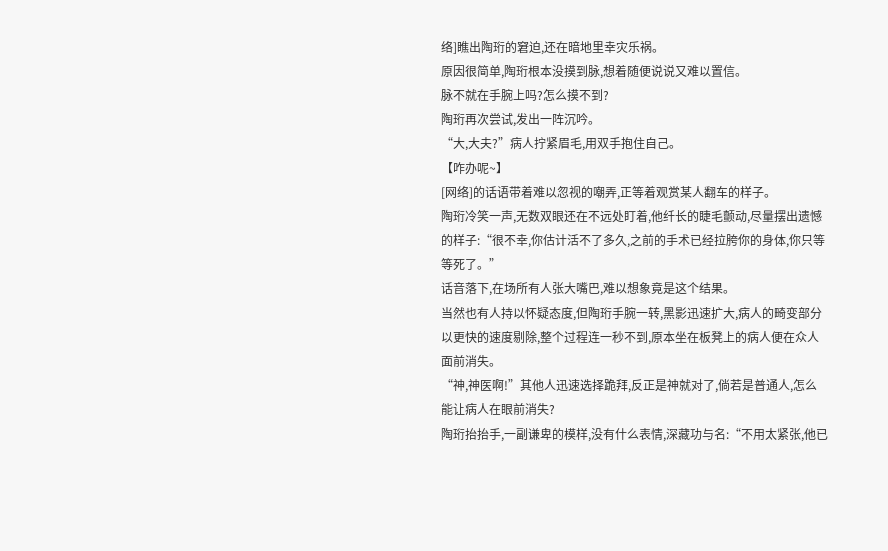络]瞧出陶珩的窘迫,还在暗地里幸灾乐祸。
原因很简单,陶珩根本没摸到脉,想着随便说说又难以置信。
脉不就在手腕上吗?怎么摸不到?
陶珩再次尝试,发出一阵沉吟。
“大,大夫?”病人拧紧眉毛,用双手抱住自己。
【咋办呢~】
[网络]的话语带着难以忽视的嘲弄,正等着观赏某人翻车的样子。
陶珩冷笑一声,无数双眼还在不远处盯着,他纤长的睫毛颤动,尽量摆出遗憾的样子:“很不幸,你估计活不了多久,之前的手术已经拉胯你的身体,你只等等死了。”
话音落下,在场所有人张大嘴巴,难以想象竟是这个结果。
当然也有人持以怀疑态度,但陶珩手腕一转,黑影迅速扩大,病人的畸变部分以更快的速度剔除,整个过程连一秒不到,原本坐在板凳上的病人便在众人面前消失。
“神,神医啊!”其他人迅速选择跪拜,反正是神就对了,倘若是普通人,怎么能让病人在眼前消失?
陶珩抬抬手,一副谦卑的模样,没有什么表情,深藏功与名:“不用太紧张,他已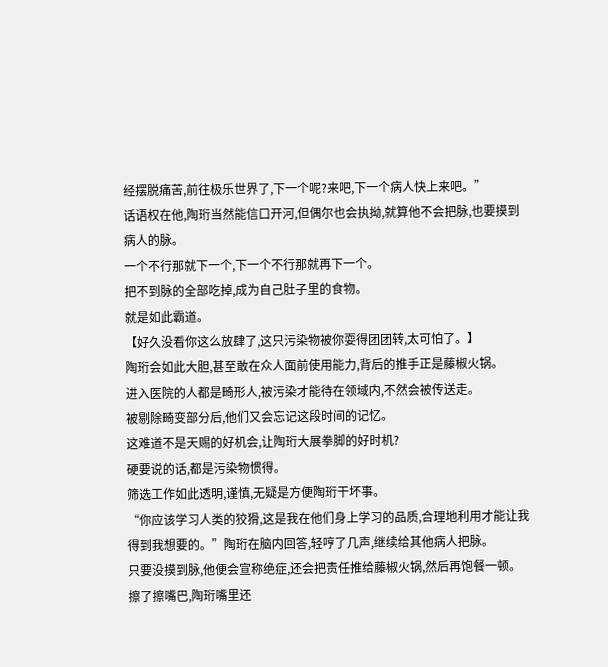经摆脱痛苦,前往极乐世界了,下一个呢?来吧,下一个病人快上来吧。”
话语权在他,陶珩当然能信口开河,但偶尔也会执拗,就算他不会把脉,也要摸到病人的脉。
一个不行那就下一个,下一个不行那就再下一个。
把不到脉的全部吃掉,成为自己肚子里的食物。
就是如此霸道。
【好久没看你这么放肆了,这只污染物被你耍得团团转,太可怕了。】
陶珩会如此大胆,甚至敢在众人面前使用能力,背后的推手正是藤椒火锅。
进入医院的人都是畸形人,被污染才能待在领域内,不然会被传送走。
被剔除畸变部分后,他们又会忘记这段时间的记忆。
这难道不是天赐的好机会,让陶珩大展拳脚的好时机?
硬要说的话,都是污染物惯得。
筛选工作如此透明,谨慎,无疑是方便陶珩干坏事。
“你应该学习人类的狡猾,这是我在他们身上学习的品质,合理地利用才能让我得到我想要的。”陶珩在脑内回答,轻哼了几声,继续给其他病人把脉。
只要没摸到脉,他便会宣称绝症,还会把责任推给藤椒火锅,然后再饱餐一顿。
擦了擦嘴巴,陶珩嘴里还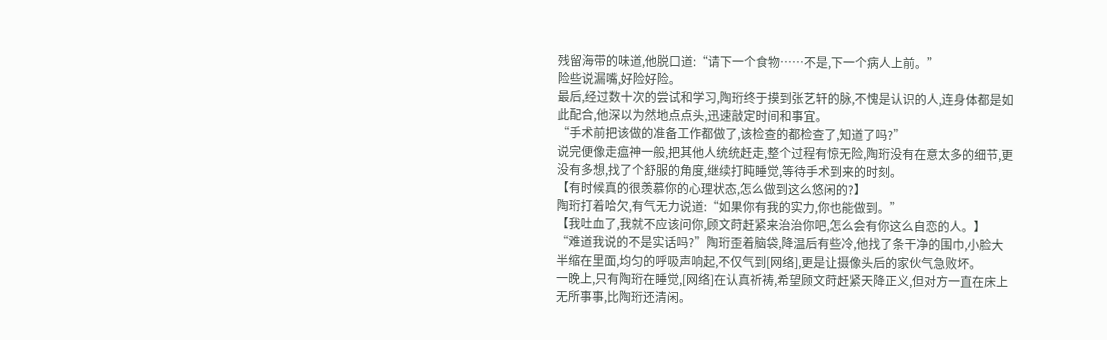残留海带的味道,他脱口道:“请下一个食物……不是,下一个病人上前。”
险些说漏嘴,好险好险。
最后,经过数十次的尝试和学习,陶珩终于摸到张艺轩的脉,不愧是认识的人,连身体都是如此配合,他深以为然地点点头,迅速敲定时间和事宜。
“手术前把该做的准备工作都做了,该检查的都检查了,知道了吗?”
说完便像走瘟神一般,把其他人统统赶走,整个过程有惊无险,陶珩没有在意太多的细节,更没有多想,找了个舒服的角度,继续打盹睡觉,等待手术到来的时刻。
【有时候真的很羡慕你的心理状态,怎么做到这么悠闲的?】
陶珩打着哈欠,有气无力说道:“如果你有我的实力,你也能做到。”
【我吐血了,我就不应该问你,顾文莳赶紧来治治你吧,怎么会有你这么自恋的人。】
“难道我说的不是实话吗?”陶珩歪着脑袋,降温后有些冷,他找了条干净的围巾,小脸大半缩在里面,均匀的呼吸声响起,不仅气到[网络],更是让摄像头后的家伙气急败坏。
一晚上,只有陶珩在睡觉,[网络]在认真祈祷,希望顾文莳赶紧天降正义,但对方一直在床上无所事事,比陶珩还清闲。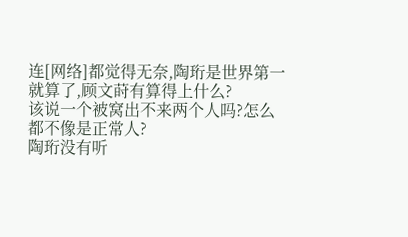连[网络]都觉得无奈,陶珩是世界第一就算了,顾文莳有算得上什么?
该说一个被窝出不来两个人吗?怎么都不像是正常人?
陶珩没有听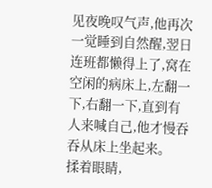见夜晚叹气声,他再次一觉睡到自然醒,翌日连班都懒得上了,窝在空闲的病床上,左翻一下,右翻一下,直到有人来喊自己,他才慢吞吞从床上坐起来。
揉着眼睛,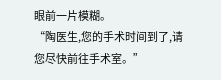眼前一片模糊。
“陶医生,您的手术时间到了,请您尽快前往手术室。”